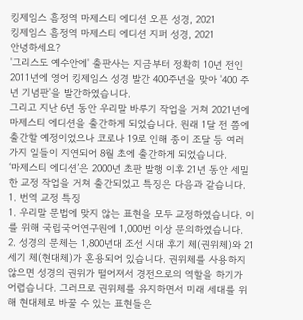킹제임스 흠정역 마제스티 에디션 오픈 성경, 2021
킹제임스 흠정역 마제스티 에디션 지퍼 성경, 2021
안녕하세요?
'그리스도 예수안에' 출판사는 지금부터 정확히 10년 전인 2011년에 영어 킹제임스 성경 발간 400주년을 맞아 '400 주년 기념판'을 발간하였습니다.
그리고 지난 6년 동안 우리말 바루기 작업을 거쳐 2021년에 마제스티 에디션을 출간하게 되었습니다. 원래 1달 전 쯤에 출간할 예정이었으나 코로나 19로 인해 종이 조달 등 여러 가지 일들이 지연되어 8월 초에 출간하게 되었습니다.
‘마제스티 에디션’은 2000년 초판 발행 이후 21년 동안 세밀한 교정 작업을 거쳐 출간되었고 특징은 다음과 같습니다.
1. 번역 교정 특징
1. 우리말 문법에 맞지 않는 표현을 모두 교정하였습니다. 이를 위해 국립국어연구원에 1,000번 이상 문의하였습니다.
2. 성경의 문체는 1,800년대 조선 시대 후기 체(권위체)와 21세기 체(현대체)가 혼용되어 있습니다. 권위체를 사용하지 않으면 성경의 권위가 떨어져서 경전으로의 역할을 하기가 어렵습니다. 그러므로 권위체를 유지하면서 미래 세대를 위해 현대체로 바꿀 수 있는 표현들은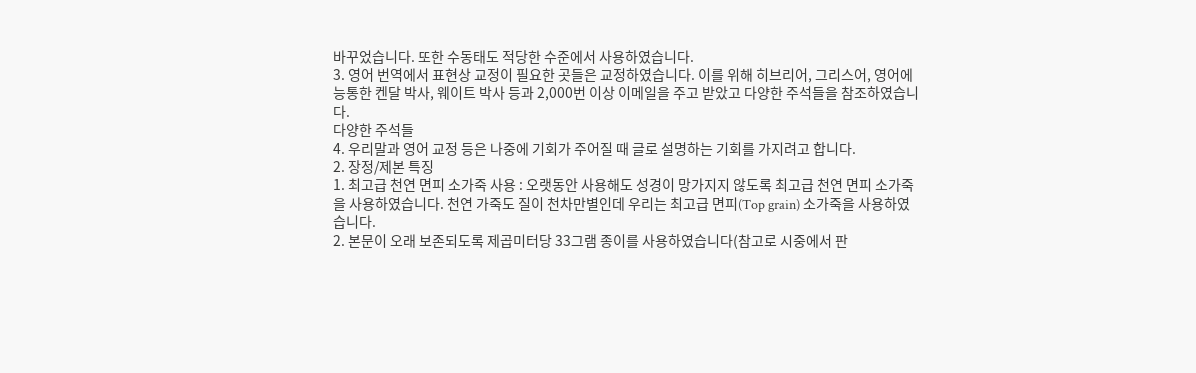바꾸었습니다. 또한 수동태도 적당한 수준에서 사용하였습니다.
3. 영어 번역에서 표현상 교정이 필요한 곳들은 교정하였습니다. 이를 위해 히브리어, 그리스어, 영어에 능통한 켄달 박사, 웨이트 박사 등과 2,000번 이상 이메일을 주고 받았고 다양한 주석들을 참조하였습니다.
다양한 주석들
4. 우리말과 영어 교정 등은 나중에 기회가 주어질 때 글로 설명하는 기회를 가지려고 합니다.
2. 장정/제본 특징
1. 최고급 천연 면피 소가죽 사용 : 오랫동안 사용해도 성경이 망가지지 않도록 최고급 천연 면피 소가죽을 사용하였습니다. 천연 가죽도 질이 천차만별인데 우리는 최고급 면피(Top grain) 소가죽을 사용하였습니다.
2. 본문이 오래 보존되도록 제곱미터당 33그램 종이를 사용하였습니다(참고로 시중에서 판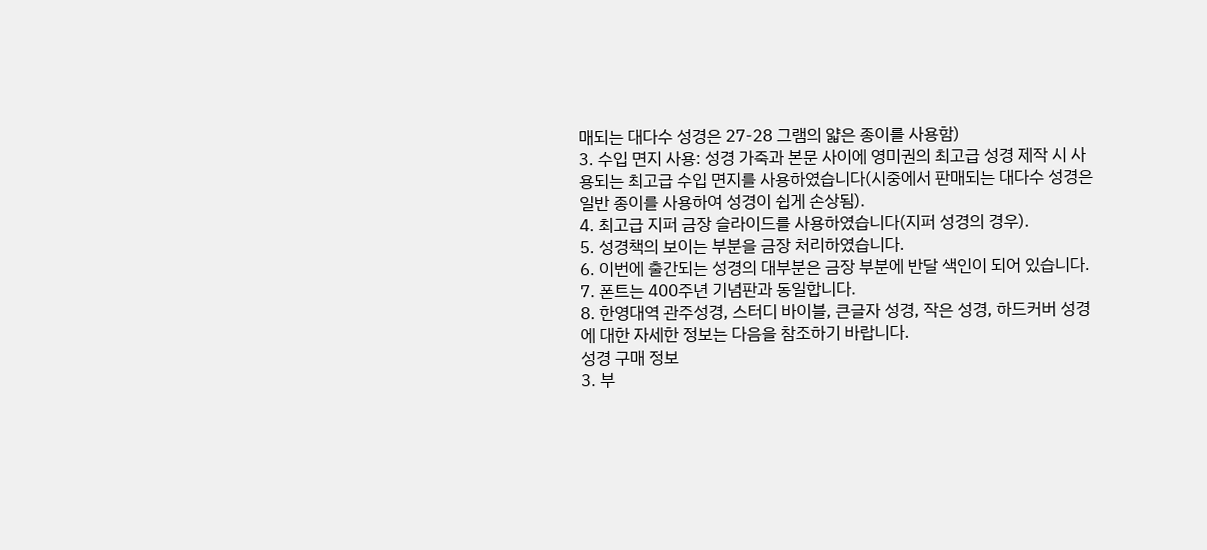매되는 대다수 성경은 27-28 그램의 얇은 종이를 사용함)
3. 수입 면지 사용: 성경 가죽과 본문 사이에 영미권의 최고급 성경 제작 시 사용되는 최고급 수입 면지를 사용하였습니다(시중에서 판매되는 대다수 성경은 일반 종이를 사용하여 성경이 쉽게 손상됨).
4. 최고급 지퍼 금장 슬라이드를 사용하였습니다(지퍼 성경의 경우).
5. 성경책의 보이는 부분을 금장 처리하였습니다.
6. 이번에 출간되는 성경의 대부분은 금장 부분에 반달 색인이 되어 있습니다.
7. 폰트는 400주년 기념판과 동일합니다.
8. 한영대역 관주성경, 스터디 바이블, 큰글자 성경, 작은 성경, 하드커버 성경에 대한 자세한 정보는 다음을 참조하기 바랍니다.
성경 구매 정보
3. 부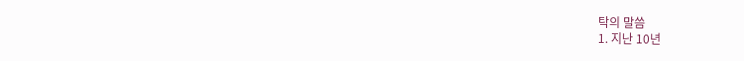탁의 말씀
1. 지난 10년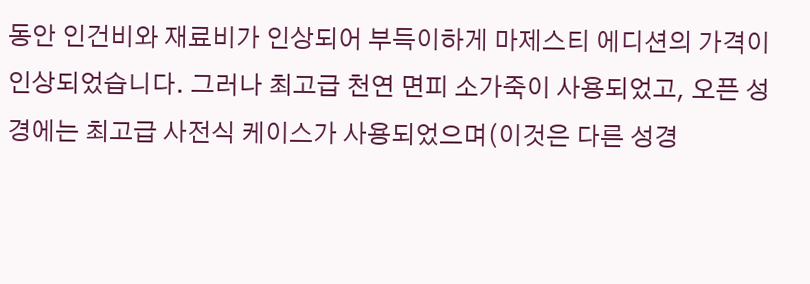동안 인건비와 재료비가 인상되어 부득이하게 마제스티 에디션의 가격이 인상되었습니다. 그러나 최고급 천연 면피 소가죽이 사용되었고, 오픈 성경에는 최고급 사전식 케이스가 사용되었으며(이것은 다른 성경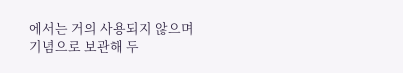에서는 거의 사용되지 않으며 기념으로 보관해 두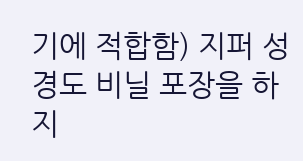기에 적합함) 지퍼 성경도 비닐 포장을 하지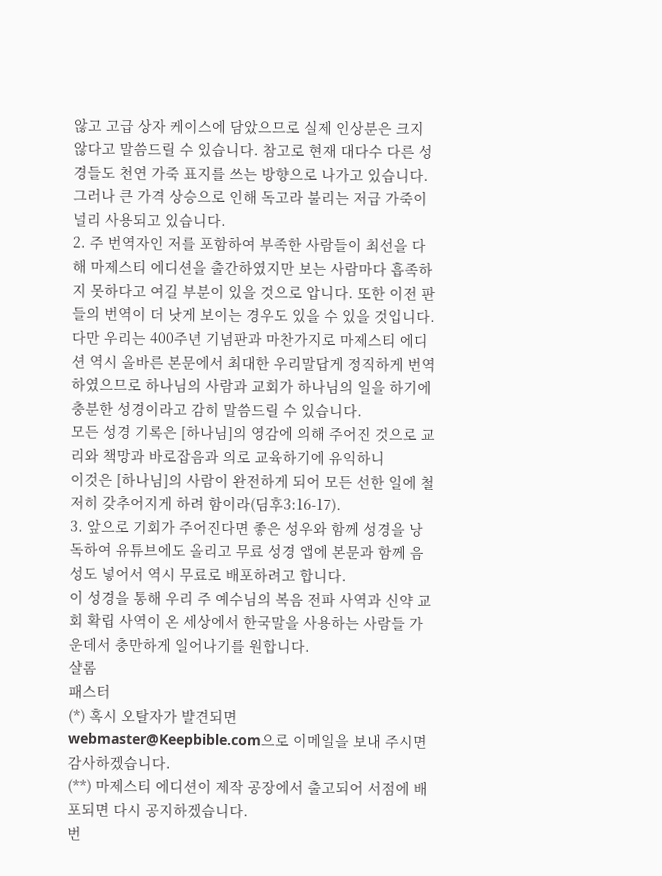않고 고급 상자 케이스에 담았으므로 실제 인상분은 크지 않다고 말씀드릴 수 있습니다. 참고로 현재 대다수 다른 성경들도 천연 가죽 표지를 쓰는 방향으로 나가고 있습니다. 그러나 큰 가격 상승으로 인해 독고라 불리는 저급 가죽이 널리 사용되고 있습니다.
2. 주 번역자인 저를 포함하여 부족한 사람들이 최선을 다해 마제스티 에디션을 출간하였지만 보는 사람마다 흡족하지 못하다고 여길 부분이 있을 것으로 압니다. 또한 이전 판들의 번역이 더 낫게 보이는 경우도 있을 수 있을 것입니다. 다만 우리는 400주년 기념판과 마찬가지로 마제스티 에디션 역시 올바른 본문에서 최대한 우리말답게 정직하게 번역하였으므로 하나님의 사람과 교회가 하나님의 일을 하기에 충분한 성경이라고 감히 말씀드릴 수 있습니다.
모든 성경 기록은 [하나님]의 영감에 의해 주어진 것으로 교리와 책망과 바로잡음과 의로 교육하기에 유익하니
이것은 [하나님]의 사람이 완전하게 되어 모든 선한 일에 철저히 갖추어지게 하려 함이라(딤후3:16-17).
3. 앞으로 기회가 주어진다면 좋은 성우와 함께 성경을 낭독하여 유튜브에도 올리고 무료 성경 앱에 본문과 함께 음성도 넣어서 역시 무료로 배포하려고 합니다.
이 성경을 통해 우리 주 예수님의 복음 전파 사역과 신약 교회 확립 사역이 온 세상에서 한국말을 사용하는 사람들 가운데서 충만하게 일어나기를 원합니다.
샬롬
패스터
(*) 혹시 오탈자가 뱔견되면 webmaster@Keepbible.com으로 이메일을 보내 주시면 감사하겠습니다.
(**) 마제스티 에디션이 제작 공장에서 출고되어 서점에 배포되면 다시 공지하겠습니다.
번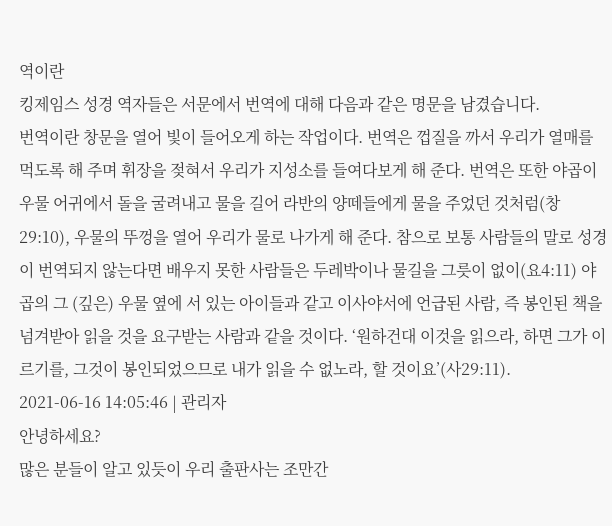역이란
킹제임스 성경 역자들은 서문에서 번역에 대해 다음과 같은 명문을 남겼습니다.
번역이란 창문을 열어 빛이 들어오게 하는 작업이다. 번역은 껍질을 까서 우리가 열매를 먹도록 해 주며 휘장을 젖혀서 우리가 지성소를 들여다보게 해 준다. 번역은 또한 야곱이 우물 어귀에서 돌을 굴려내고 물을 길어 라반의 양떼들에게 물을 주었던 것처럼(창29:10), 우물의 뚜껑을 열어 우리가 물로 나가게 해 준다. 참으로 보통 사람들의 말로 성경이 번역되지 않는다면 배우지 못한 사람들은 두레박이나 물길을 그릇이 없이(요4:11) 야곱의 그 (깊은) 우물 옆에 서 있는 아이들과 같고 이사야서에 언급된 사람, 즉 봉인된 책을 넘겨받아 읽을 것을 요구받는 사람과 같을 것이다. ‘원하건대 이것을 읽으라, 하면 그가 이르기를, 그것이 봉인되었으므로 내가 읽을 수 없노라, 할 것이요’(사29:11).
2021-06-16 14:05:46 | 관리자
안녕하세요?
많은 분들이 알고 있듯이 우리 출판사는 조만간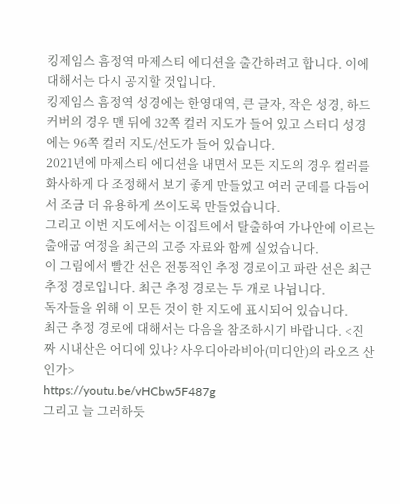킹제임스 흠정역 마제스티 에디션을 출간하려고 합니다. 이에 대해서는 다시 공지할 것입니다.
킹제임스 흠정역 성경에는 한영대역, 큰 글자, 작은 성경, 하드커버의 경우 맨 뒤에 32쪽 컬러 지도가 들어 있고 스터디 성경에는 96쪽 컬러 지도/선도가 들어 있습니다.
2021년에 마제스티 에디션을 내면서 모든 지도의 경우 컬러를 화사하게 다 조정해서 보기 좋게 만들었고 여러 군데를 다듬어서 조금 더 유용하게 쓰이도록 만들었습니다.
그리고 이번 지도에서는 이집트에서 탈출하여 가나안에 이르는 출애굽 여정을 최근의 고증 자료와 함께 실었습니다.
이 그림에서 빨간 선은 전통적인 추정 경로이고 파란 선은 최근 추정 경로입니다. 최근 추정 경로는 두 개로 나뉩니다.
독자들을 위해 이 모든 것이 한 지도에 표시되어 있습니다.
최근 추정 경로에 대해서는 다음을 참조하시기 바랍니다. <진짜 시내산은 어디에 있나? 사우디아라비아(미디안)의 라오즈 산인가>
https://youtu.be/vHCbw5F487g
그리고 늘 그러하듯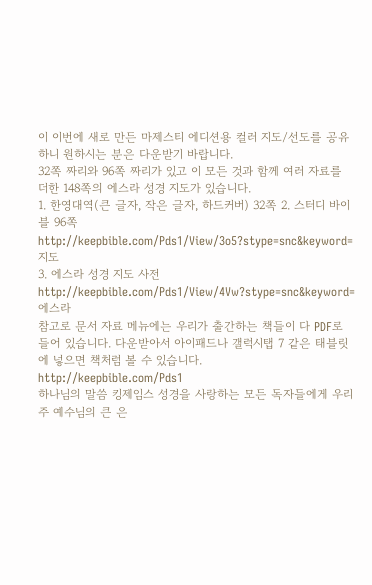이 이번에 새로 만든 마제스티 에디션용 컬러 지도/선도를 공유하니 원하시는 분은 다운받기 바랍니다.
32쪽 짜리와 96쪽 짜리가 있고 이 모든 것과 함께 여러 자료를 더한 148쪽의 에스라 성경 지도가 있습니다.
1. 한영대역(큰 글자, 작은 글자, 하드커버) 32쪽 2. 스터디 바이블 96쪽
http://keepbible.com/Pds1/View/3o5?stype=snc&keyword=지도
3. 에스라 성경 지도 사전
http://keepbible.com/Pds1/View/4Vw?stype=snc&keyword=에스라
참고로 문서 자료 메뉴에는 우리가 출간하는 책들이 다 PDF로 들어 있습니다. 다운받아서 아이패드나 갤럭시탭 7 같은 태블릿에 넣으면 책처럼 볼 수 있습니다.
http://keepbible.com/Pds1
하나님의 말씀 킹제임스 성경을 사랑하는 모든 독자들에게 우리 주 예수님의 큰 은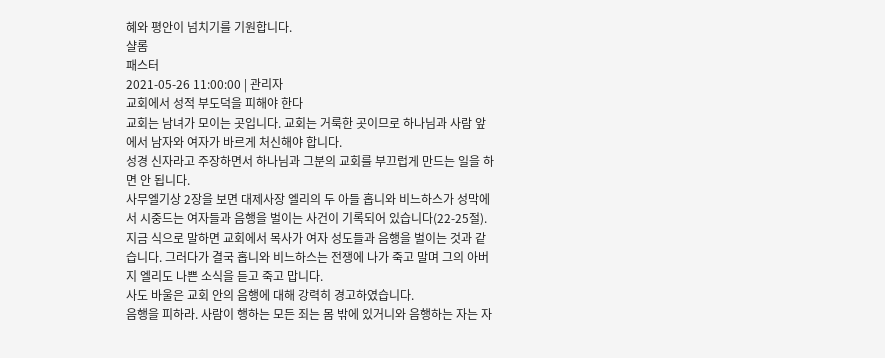혜와 평안이 넘치기를 기원합니다.
샬롬
패스터
2021-05-26 11:00:00 | 관리자
교회에서 성적 부도덕을 피해야 한다
교회는 남녀가 모이는 곳입니다. 교회는 거룩한 곳이므로 하나님과 사람 앞에서 남자와 여자가 바르게 처신해야 합니다.
성경 신자라고 주장하면서 하나님과 그분의 교회를 부끄럽게 만드는 일을 하면 안 됩니다.
사무엘기상 2장을 보면 대제사장 엘리의 두 아들 홉니와 비느하스가 성막에서 시중드는 여자들과 음행을 벌이는 사건이 기록되어 있습니다(22-25절). 지금 식으로 말하면 교회에서 목사가 여자 성도들과 음행을 벌이는 것과 같습니다. 그러다가 결국 홉니와 비느하스는 전쟁에 나가 죽고 말며 그의 아버지 엘리도 나쁜 소식을 듣고 죽고 맙니다.
사도 바울은 교회 안의 음행에 대해 강력히 경고하였습니다.
음행을 피하라. 사람이 행하는 모든 죄는 몸 밖에 있거니와 음행하는 자는 자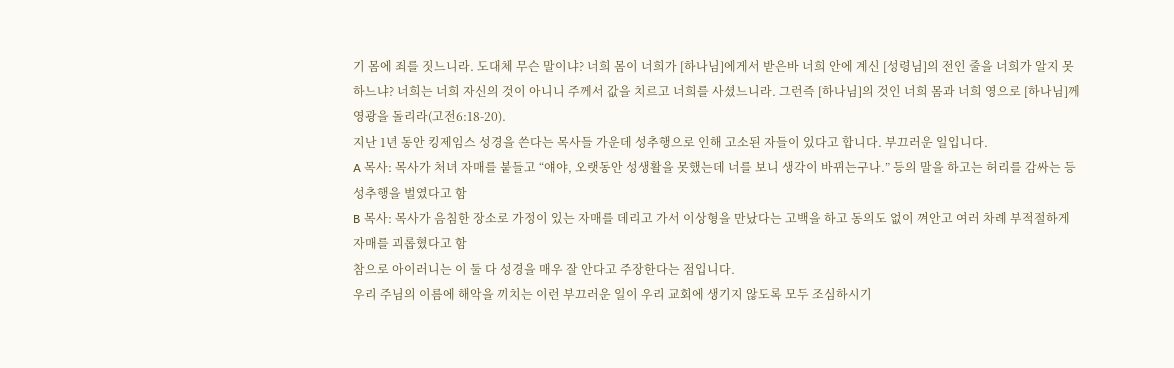기 몸에 죄를 짓느니라. 도대체 무슨 말이냐? 너희 몸이 너희가 [하나님]에게서 받은바 너희 안에 계신 [성령님]의 전인 줄을 너희가 알지 못하느냐? 너희는 너희 자신의 것이 아니니 주께서 값을 치르고 너희를 사셨느니라. 그런즉 [하나님]의 것인 너희 몸과 너희 영으로 [하나님]께 영광을 돌리라(고전6:18-20).
지난 1년 동안 킹제임스 성경을 쓴다는 목사들 가운데 성추행으로 인해 고소된 자들이 있다고 합니다. 부끄러운 일입니다.
A 목사: 목사가 처녀 자매를 붙들고 “얘야, 오랫동안 성생활을 못했는데 너를 보니 생각이 바뀌는구나.” 등의 말을 하고는 허리를 감싸는 등 성추행을 벌였다고 함
B 목사: 목사가 음침한 장소로 가정이 있는 자매를 데리고 가서 이상형을 만났다는 고백을 하고 동의도 없이 껴안고 여러 차례 부적절하게 자매를 괴롭혔다고 함
참으로 아이러니는 이 둘 다 성경을 매우 잘 안다고 주장한다는 점입니다.
우리 주님의 이름에 해악을 끼치는 이런 부끄러운 일이 우리 교회에 생기지 않도록 모두 조심하시기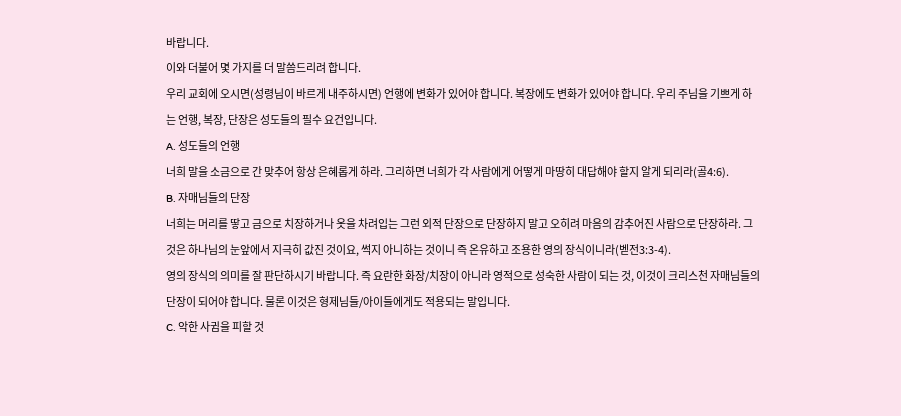바랍니다.
이와 더불어 몇 가지를 더 말씀드리려 합니다.
우리 교회에 오시면(성령님이 바르게 내주하시면) 언행에 변화가 있어야 합니다. 복장에도 변화가 있어야 합니다. 우리 주님을 기쁘게 하는 언행, 복장, 단장은 성도들의 필수 요건입니다.
A. 성도들의 언행
너희 말을 소금으로 간 맞추어 항상 은혜롭게 하라. 그리하면 너희가 각 사람에게 어떻게 마땅히 대답해야 할지 알게 되리라(골4:6).
B. 자매님들의 단장
너희는 머리를 땋고 금으로 치장하거나 옷을 차려입는 그런 외적 단장으로 단장하지 말고 오히려 마음의 감추어진 사람으로 단장하라. 그것은 하나님의 눈앞에서 지극히 값진 것이요, 썩지 아니하는 것이니 즉 온유하고 조용한 영의 장식이니라(벧전3:3-4).
영의 장식의 의미를 잘 판단하시기 바랍니다. 즉 요란한 화장/치장이 아니라 영적으로 성숙한 사람이 되는 것, 이것이 크리스천 자매님들의 단장이 되어야 합니다. 물론 이것은 형제님들/아이들에게도 적용되는 말입니다.
C. 악한 사귐을 피할 것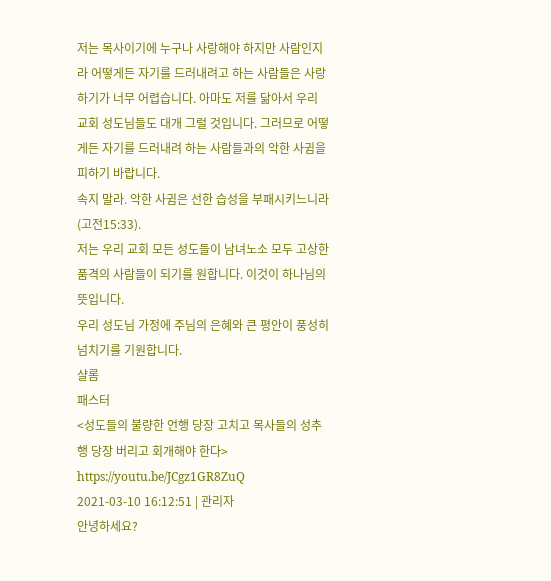저는 목사이기에 누구나 사랑해야 하지만 사람인지라 어떻게든 자기를 드러내려고 하는 사람들은 사랑하기가 너무 어렵습니다. 아마도 저를 닮아서 우리 교회 성도님들도 대개 그럴 것입니다. 그러므로 어떻게든 자기를 드러내려 하는 사람들과의 악한 사귐을 피하기 바랍니다.
속지 말라. 악한 사귐은 선한 습성을 부패시키느니라(고전15:33).
저는 우리 교회 모든 성도들이 남녀노소 모두 고상한 품격의 사람들이 되기를 원합니다. 이것이 하나님의 뜻입니다.
우리 성도님 가정에 주님의 은혜와 큰 평안이 풍성히 넘치기를 기원합니다.
샬롬
패스터
<성도들의 불량한 언행 당장 고치고 목사들의 성추행 당장 버리고 회개해야 한다>
https://youtu.be/JCgz1GR8ZuQ
2021-03-10 16:12:51 | 관리자
안녕하세요?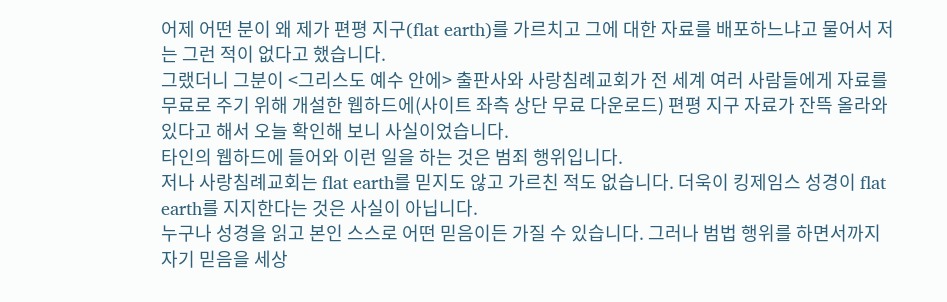어제 어떤 분이 왜 제가 편평 지구(flat earth)를 가르치고 그에 대한 자료를 배포하느냐고 물어서 저는 그런 적이 없다고 했습니다.
그랬더니 그분이 <그리스도 예수 안에> 출판사와 사랑침례교회가 전 세계 여러 사람들에게 자료를 무료로 주기 위해 개설한 웹하드에(사이트 좌측 상단 무료 다운로드) 편평 지구 자료가 잔뜩 올라와 있다고 해서 오늘 확인해 보니 사실이었습니다.
타인의 웹하드에 들어와 이런 일을 하는 것은 범죄 행위입니다.
저나 사랑침례교회는 flat earth를 믿지도 않고 가르친 적도 없습니다. 더욱이 킹제임스 성경이 flat earth를 지지한다는 것은 사실이 아닙니다.
누구나 성경을 읽고 본인 스스로 어떤 믿음이든 가질 수 있습니다. 그러나 범법 행위를 하면서까지 자기 믿음을 세상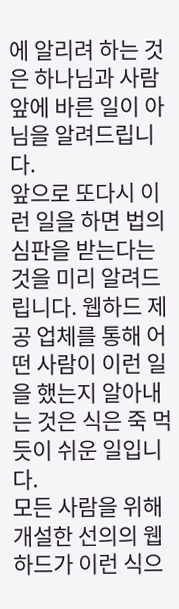에 알리려 하는 것은 하나님과 사람 앞에 바른 일이 아님을 알려드립니다.
앞으로 또다시 이런 일을 하면 법의 심판을 받는다는 것을 미리 알려드립니다. 웹하드 제공 업체를 통해 어떤 사람이 이런 일을 했는지 알아내는 것은 식은 죽 먹듯이 쉬운 일입니다.
모든 사람을 위해 개설한 선의의 웹하드가 이런 식으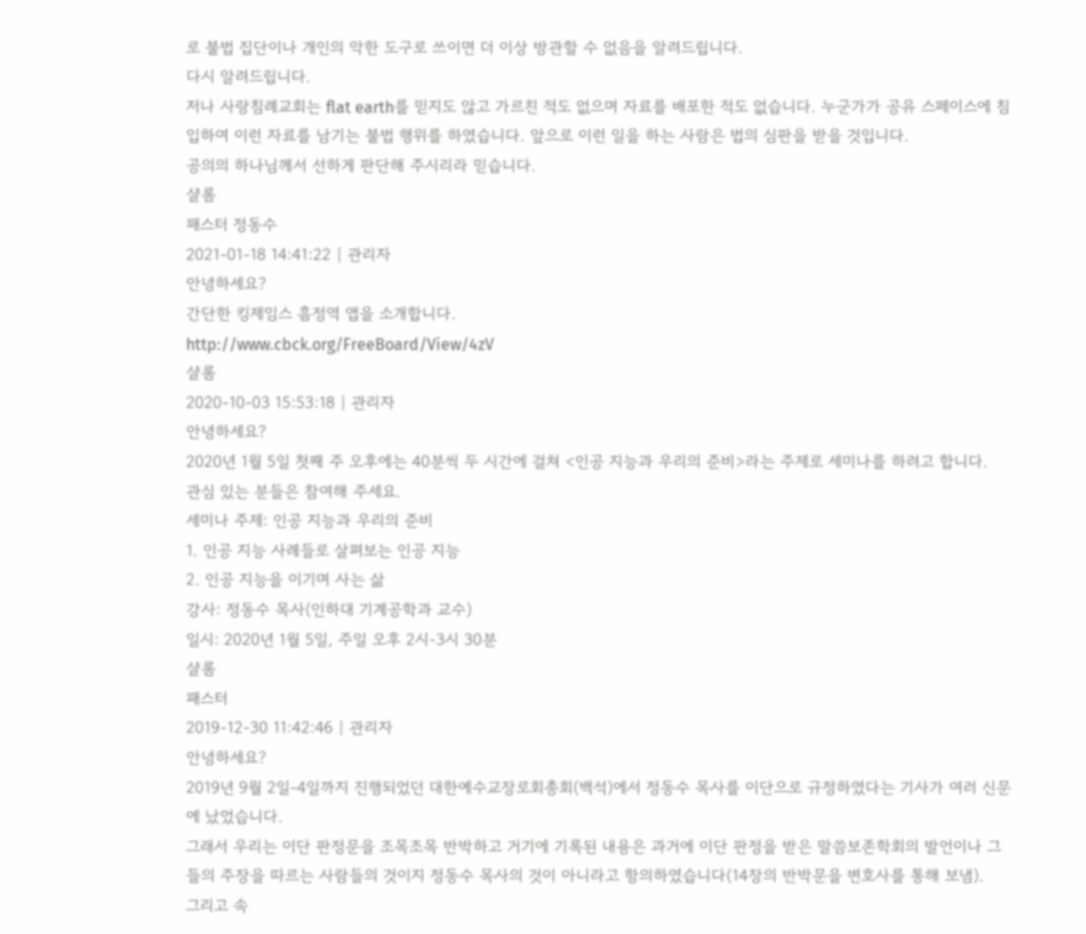로 불법 집단이나 개인의 악한 도구로 쓰이면 더 이상 방관할 수 없음을 알려드립니다.
다시 알려드립니다.
저나 사랑침례교회는 flat earth를 믿지도 않고 가르친 적도 없으며 자료를 배포한 적도 없습니다. 누군가가 공유 스페이스에 침입하여 이런 자료를 남기는 불법 행위를 하였습니다. 앞으로 이런 일을 하는 사람은 법의 심판을 받을 것입니다.
공의의 하나님께서 선하게 판단해 주시리라 믿습니다.
샬롬
패스터 정동수
2021-01-18 14:41:22 | 관리자
안녕하세요?
간단한 킹제임스 흠정역 앱을 소개합니다.
http://www.cbck.org/FreeBoard/View/4zV
샬롬
2020-10-03 15:53:18 | 관리자
안녕하세요?
2020년 1월 5일 첫째 주 오후에는 40분씩 두 시간에 걸쳐 <인공 지능과 우리의 준비>라는 주제로 세미나를 하려고 합니다.
관심 있는 분들은 참여해 주세요.
세미나 주제: 인공 지능과 우리의 준비
1. 인공 지능 사례들로 살펴보는 인공 지능
2. 인공 지능을 이기며 사는 삶
강사: 정동수 목사(인하대 기계공학과 교수)
일시: 2020년 1월 5일, 주일 오후 2시-3시 30분
샬롬
패스터
2019-12-30 11:42:46 | 관리자
안녕하세요?
2019년 9월 2일-4일까지 진행되었던 대한예수교장로회총회(백석)에서 정동수 목사를 이단으로 규정하였다는 기사가 여러 신문에 났었습니다.
그래서 우리는 이단 판정문을 조목조목 반박하고 거기에 기록된 내용은 과거에 이단 판정을 받은 말씀보존학회의 발언이나 그들의 주장을 따르는 사람들의 것이지 정동수 목사의 것이 아니라고 항의하였습니다(14장의 반박문을 변호사를 통해 보냄).
그리고 속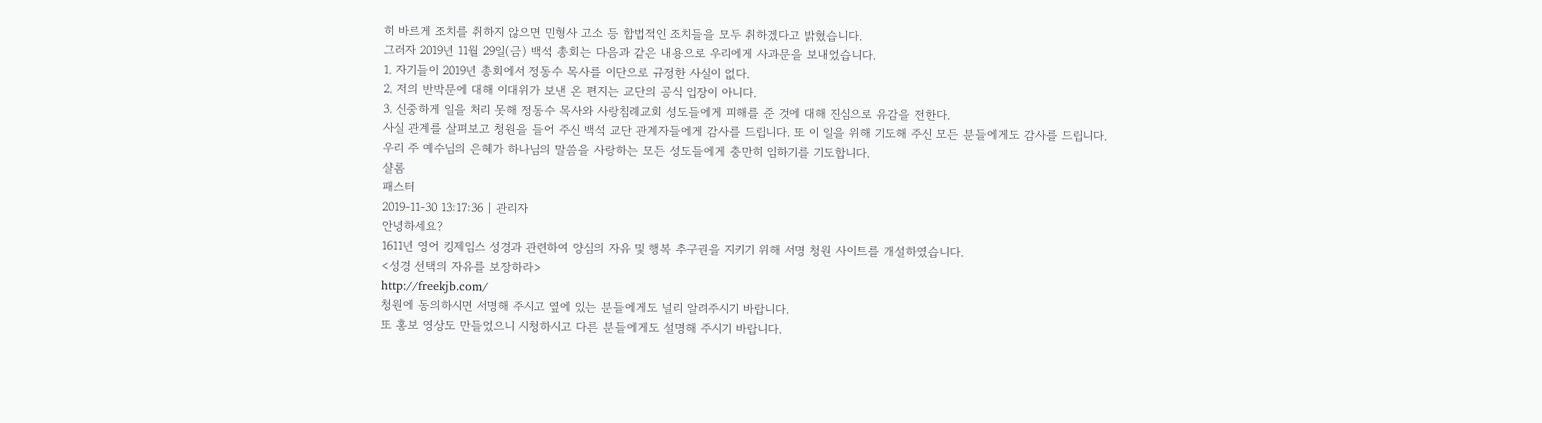히 바르게 조치를 취하지 않으면 민형사 고소 등 합법적인 조치들을 모두 취하겠다고 밝혔습니다.
그러자 2019년 11월 29일(금) 백석 총회는 다음과 같은 내용으로 우리에게 사과문을 보내었습니다.
1. 자기들이 2019년 총회에서 정동수 목사를 이단으로 규정한 사실이 없다.
2. 저의 반박문에 대해 이대위가 보낸 온 편지는 교단의 공식 입장이 아니다.
3. 신중하게 일을 처리 못해 정동수 목사와 사랑침례교회 성도들에게 피해를 준 것에 대해 진심으로 유감을 전한다.
사실 관계를 살펴보고 청원을 들어 주신 백석 교단 관계자들에게 감사를 드립니다. 또 이 일을 위해 기도해 주신 모든 분들에게도 감사를 드립니다.
우리 주 예수님의 은혜가 하나님의 말씀을 사랑하는 모든 성도들에게 충만히 임하기를 기도합니다.
샬롬
패스터
2019-11-30 13:17:36 | 관리자
안녕하세요?
1611년 영어 킹제임스 성경과 관련하여 양심의 자유 및 행복 추구권을 지키기 위해 서명 청원 사이트를 개설하였습니다.
<성경 선택의 자유를 보장하라>
http://freekjb.com/
청원에 동의하시면 서명해 주시고 옆에 있는 분들에게도 널리 알려주시기 바랍니다.
또 홍보 영상도 만들었으니 시청하시고 다른 분들에게도 설명해 주시기 바랍니다.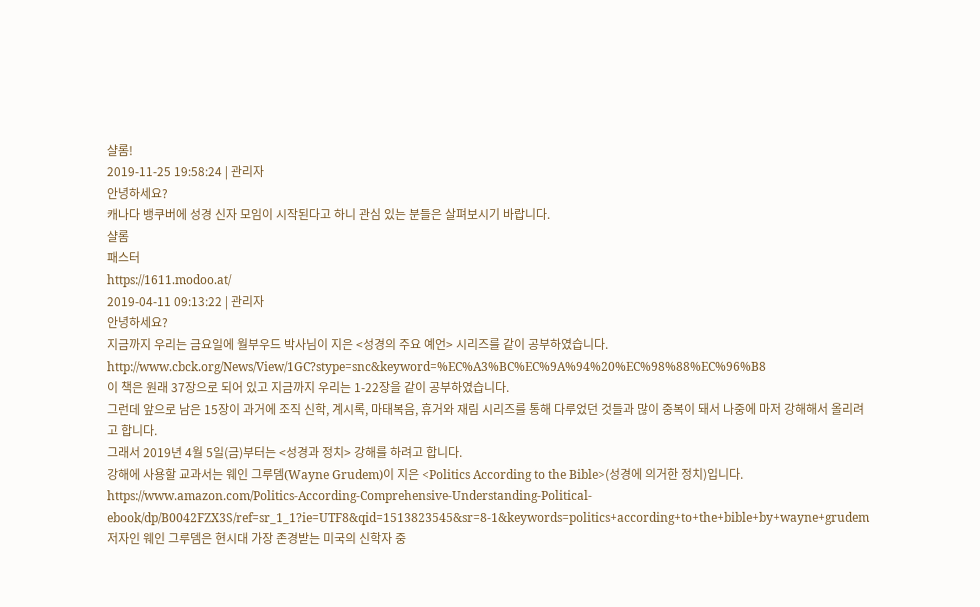샬롬!
2019-11-25 19:58:24 | 관리자
안녕하세요?
캐나다 뱅쿠버에 성경 신자 모임이 시작된다고 하니 관심 있는 분들은 살펴보시기 바랍니다.
샬롬
패스터
https://1611.modoo.at/
2019-04-11 09:13:22 | 관리자
안녕하세요?
지금까지 우리는 금요일에 월부우드 박사님이 지은 <성경의 주요 예언> 시리즈를 같이 공부하였습니다.
http://www.cbck.org/News/View/1GC?stype=snc&keyword=%EC%A3%BC%EC%9A%94%20%EC%98%88%EC%96%B8
이 책은 원래 37장으로 되어 있고 지금까지 우리는 1-22장을 같이 공부하였습니다.
그런데 앞으로 남은 15장이 과거에 조직 신학, 계시록, 마태복음, 휴거와 재림 시리즈를 통해 다루었던 것들과 많이 중복이 돼서 나중에 마저 강해해서 올리려고 합니다.
그래서 2019년 4월 5일(금)부터는 <성경과 정치> 강해를 하려고 합니다.
강해에 사용할 교과서는 웨인 그루뎀(Wayne Grudem)이 지은 <Politics According to the Bible>(성경에 의거한 정치)입니다.
https://www.amazon.com/Politics-According-Comprehensive-Understanding-Political-ebook/dp/B0042FZX3S/ref=sr_1_1?ie=UTF8&qid=1513823545&sr=8-1&keywords=politics+according+to+the+bible+by+wayne+grudem
저자인 웨인 그루뎀은 현시대 가장 존경받는 미국의 신학자 중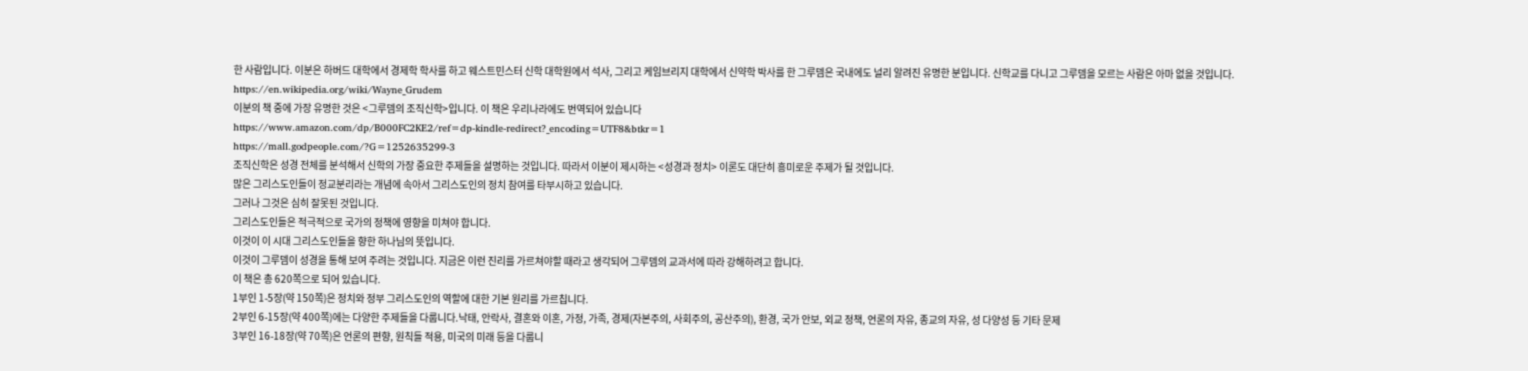한 사람입니다. 이분은 하버드 대학에서 경제학 학사를 하고 웨스트민스터 신학 대학원에서 석사, 그리고 케임브리지 대학에서 신약학 박사를 한 그루뎀은 국내에도 널리 알려진 유명한 분입니다. 신학교를 다니고 그루뎀을 모르는 사람은 아마 없을 것입니다.
https://en.wikipedia.org/wiki/Wayne_Grudem
이분의 책 중에 가장 유명한 것은 <그루뎀의 조직신학>입니다. 이 책은 우리나라에도 번역되어 있습니다
https://www.amazon.com/dp/B000FC2KE2/ref=dp-kindle-redirect?_encoding=UTF8&btkr=1
https://mall.godpeople.com/?G=1252635299-3
조직신학은 성경 전체를 분석해서 신학의 가장 중요한 주제들을 설명하는 것입니다. 따라서 이분이 제시하는 <성경과 정치> 이론도 대단히 흥미로운 주제가 될 것입니다.
많은 그리스도인들이 정교분리라는 개념에 속아서 그리스도인의 정치 참여를 타부시하고 있습니다.
그러나 그것은 심히 잘못된 것입니다.
그리스도인들은 적극적으로 국가의 정책에 영향을 미쳐야 합니다.
이것이 이 시대 그리스도인들을 향한 하나님의 뜻입니다.
이것이 그루뎀이 성경을 통해 보여 주려는 것입니다. 지금은 이런 진리를 가르쳐야할 때라고 생각되어 그루뎀의 교과서에 따라 강해하려고 합니다.
이 책은 총 620쪽으로 되어 있습니다.
1부인 1-5장(약 150쪽)은 정치와 정부 그리스도인의 역할에 대한 기본 원리를 가르칩니다.
2부인 6-15장(약 400쪽)에는 다양한 주제들을 다룹니다.낙태, 안락사, 결혼와 이혼, 가정, 가족, 경제(자본주의, 사회주의, 공산주의), 환경, 국가 안보, 외교 정책, 언론의 자유, 종교의 자유, 성 다양성 등 기타 문제
3부인 16-18장(약 70쪽)은 언론의 편향, 원칙들 적용, 미국의 미래 등을 다룹니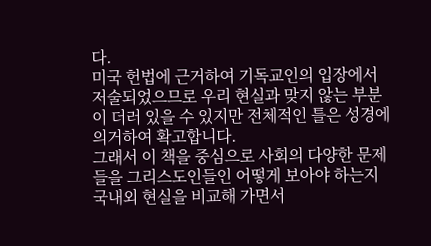다.
미국 헌법에 근거하여 기독교인의 입장에서 저술되었으므로 우리 현실과 맞지 않는 부분이 더러 있을 수 있지만 전체적인 틀은 성경에 의거하여 확고합니다.
그래서 이 책을 중심으로 사회의 다양한 문제들을 그리스도인들인 어떻게 보아야 하는지 국내외 현실을 비교해 가면서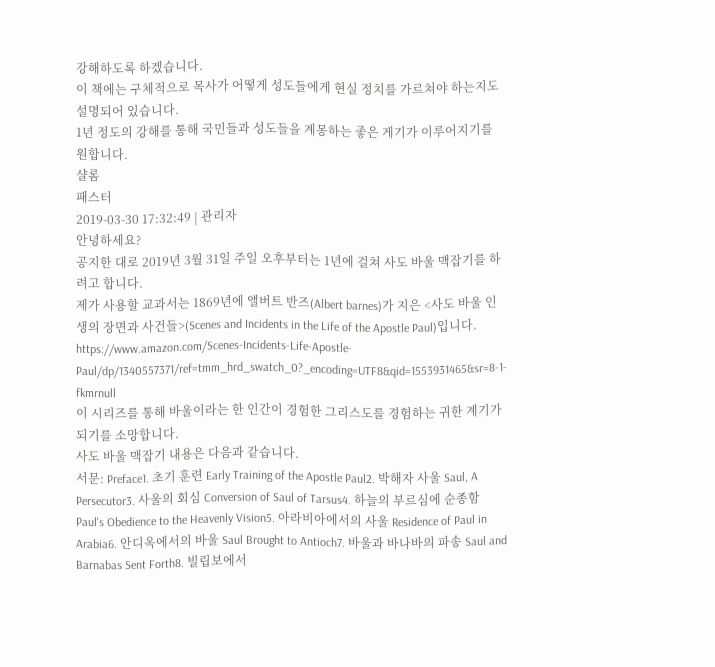강해하도록 하겠습니다.
이 책에는 구체적으로 목사가 어떻게 성도들에게 현실 정치를 가르쳐야 하는지도 설명되어 있습니다.
1년 정도의 강해를 통해 국민들과 성도들을 계몽하는 좋은 게기가 이루어지기를 원합니다.
샬롬
패스터
2019-03-30 17:32:49 | 관리자
안녕하세요?
공지한 대로 2019년 3월 31일 주일 오후부터는 1년에 걸쳐 사도 바울 맥잡기를 하려고 합니다.
제가 사용할 교과서는 1869년에 앨버트 반즈(Albert barnes)가 지은 <사도 바울 인생의 장면과 사건들>(Scenes and Incidents in the Life of the Apostle Paul)입니다.
https://www.amazon.com/Scenes-Incidents-Life-Apostle-Paul/dp/1340557371/ref=tmm_hrd_swatch_0?_encoding=UTF8&qid=1553931465&sr=8-1-fkmrnull
이 시리즈를 통해 바울이라는 한 인간이 경험한 그리스도를 경험하는 귀한 계기가 되기를 소망합니다.
사도 바울 맥잡기 내용은 다음과 같습니다.
서문: Preface1. 초기 훈련 Early Training of the Apostle Paul2. 박해자 사울 Saul, A Persecutor3. 사울의 회심 Conversion of Saul of Tarsus4. 하늘의 부르심에 순종함 Paul's Obedience to the Heavenly Vision5. 아라비아에서의 사울 Residence of Paul in Arabia6. 안디옥에서의 바울 Saul Brought to Antioch7. 바울과 바나바의 파송 Saul and Barnabas Sent Forth8. 빌립보에서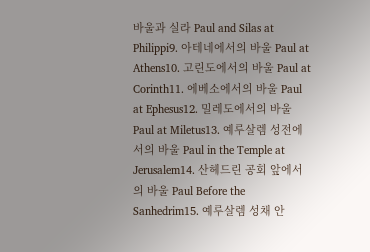바울과 실라 Paul and Silas at Philippi9. 아테네에서의 바울 Paul at Athens10. 고린도에서의 바울 Paul at Corinth11. 에베소에서의 바울 Paul at Ephesus12. 밀레도에서의 바울 Paul at Miletus13. 예루살렘 성전에서의 바울 Paul in the Temple at Jerusalem14. 산헤드린 공회 앞에서의 바울 Paul Before the Sanhedrim15. 예루살렘 성채 안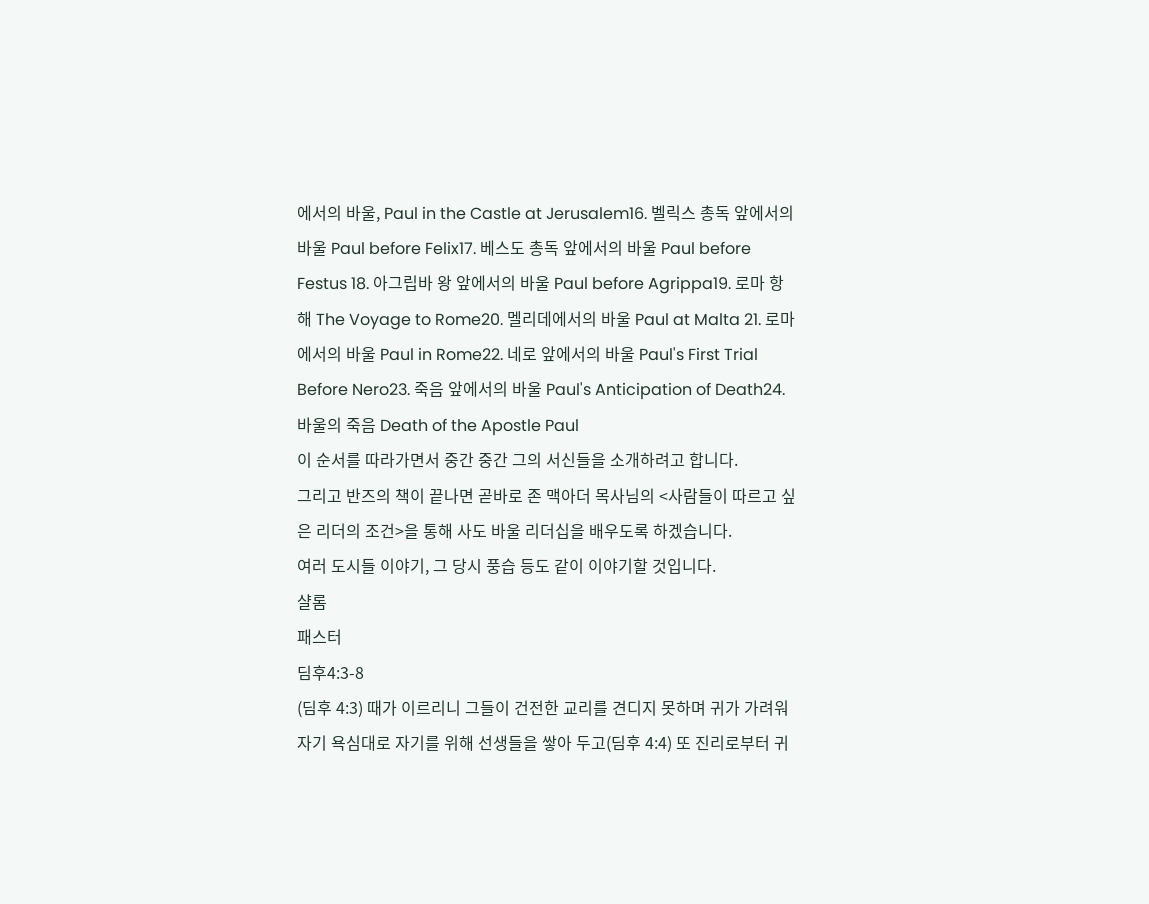에서의 바울, Paul in the Castle at Jerusalem16. 벨릭스 총독 앞에서의 바울 Paul before Felix17. 베스도 총독 앞에서의 바울 Paul before Festus 18. 아그립바 왕 앞에서의 바울 Paul before Agrippa19. 로마 항해 The Voyage to Rome20. 멜리데에서의 바울 Paul at Malta 21. 로마에서의 바울 Paul in Rome22. 네로 앞에서의 바울 Paul's First Trial Before Nero23. 죽음 앞에서의 바울 Paul's Anticipation of Death24. 바울의 죽음 Death of the Apostle Paul
이 순서를 따라가면서 중간 중간 그의 서신들을 소개하려고 합니다.
그리고 반즈의 책이 끝나면 곧바로 존 맥아더 목사님의 <사람들이 따르고 싶은 리더의 조건>을 통해 사도 바울 리더십을 배우도록 하겠습니다.
여러 도시들 이야기, 그 당시 풍습 등도 같이 이야기할 것입니다.
샬롬
패스터
딤후4:3-8
(딤후 4:3) 때가 이르리니 그들이 건전한 교리를 견디지 못하며 귀가 가려워 자기 욕심대로 자기를 위해 선생들을 쌓아 두고(딤후 4:4) 또 진리로부터 귀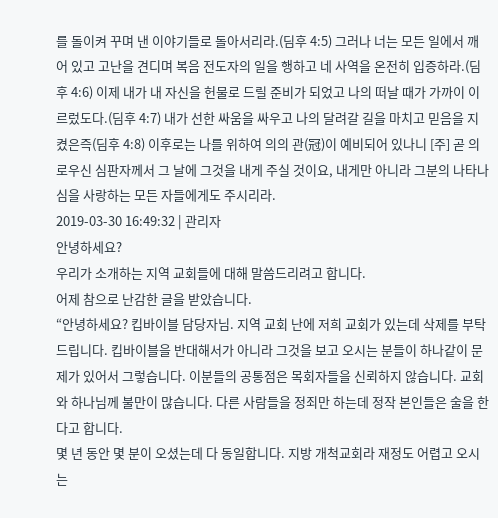를 돌이켜 꾸며 낸 이야기들로 돌아서리라.(딤후 4:5) 그러나 너는 모든 일에서 깨어 있고 고난을 견디며 복음 전도자의 일을 행하고 네 사역을 온전히 입증하라.(딤후 4:6) 이제 내가 내 자신을 헌물로 드릴 준비가 되었고 나의 떠날 때가 가까이 이르렀도다.(딤후 4:7) 내가 선한 싸움을 싸우고 나의 달려갈 길을 마치고 믿음을 지켰은즉(딤후 4:8) 이후로는 나를 위하여 의의 관(冠)이 예비되어 있나니 [주] 곧 의로우신 심판자께서 그 날에 그것을 내게 주실 것이요, 내게만 아니라 그분의 나타나심을 사랑하는 모든 자들에게도 주시리라.
2019-03-30 16:49:32 | 관리자
안녕하세요?
우리가 소개하는 지역 교회들에 대해 말씀드리려고 합니다.
어제 참으로 난감한 글을 받았습니다.
“안녕하세요? 킵바이블 담당자님. 지역 교회 난에 저희 교회가 있는데 삭제를 부탁드립니다. 킵바이블을 반대해서가 아니라 그것을 보고 오시는 분들이 하나같이 문제가 있어서 그렇습니다. 이분들의 공통점은 목회자들을 신뢰하지 않습니다. 교회와 하나님께 불만이 많습니다. 다른 사람들을 정죄만 하는데 정작 본인들은 술을 한다고 합니다.
몇 년 동안 몇 분이 오셨는데 다 동일합니다. 지방 개척교회라 재정도 어렵고 오시는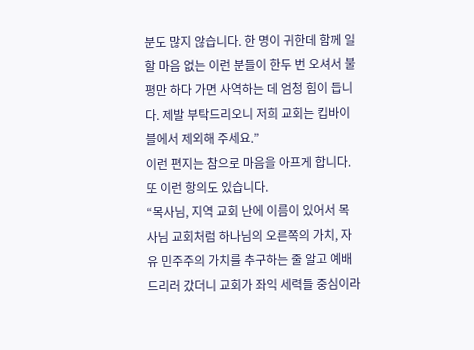분도 많지 않습니다. 한 명이 귀한데 함께 일 할 마음 없는 이런 분들이 한두 번 오셔서 불평만 하다 가면 사역하는 데 엄청 힘이 듭니다. 제발 부탁드리오니 저희 교회는 킵바이블에서 제외해 주세요.”
이런 편지는 참으로 마음을 아프게 합니다.
또 이런 항의도 있습니다.
“목사님, 지역 교회 난에 이름이 있어서 목사님 교회처럼 하나님의 오른쪽의 가치, 자유 민주주의 가치를 추구하는 줄 알고 예배드리러 갔더니 교회가 좌익 세력들 중심이라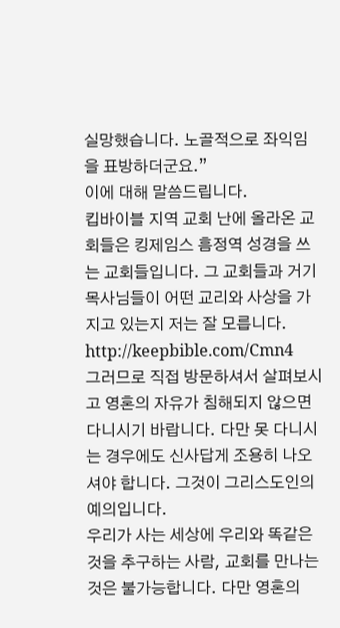실망했습니다. 노골적으로 좌익임을 표방하더군요.”
이에 대해 말씀드립니다.
킵바이블 지역 교회 난에 올라온 교회들은 킹제임스 흠정역 성경을 쓰는 교회들입니다. 그 교회들과 거기 목사님들이 어떤 교리와 사상을 가지고 있는지 저는 잘 모릅니다.
http://keepbible.com/Cmn4
그러므로 직접 방문하셔서 살펴보시고 영혼의 자유가 침해되지 않으면 다니시기 바랍니다. 다만 못 다니시는 경우에도 신사답게 조용히 나오셔야 합니다. 그것이 그리스도인의 예의입니다.
우리가 사는 세상에 우리와 똑같은 것을 추구하는 사람, 교회를 만나는 것은 불가능합니다. 다만 영혼의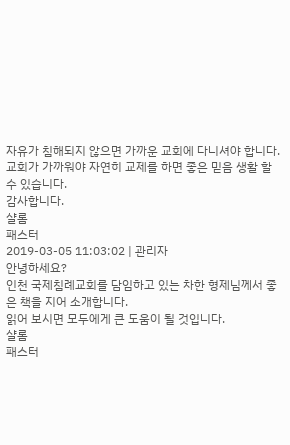자유가 침해되지 않으면 가까운 교회에 다니셔야 합니다. 교회가 가까워야 자연히 교제를 하면 좋은 믿음 생활 할 수 있습니다.
감사합니다.
샬롬
패스터
2019-03-05 11:03:02 | 관리자
안녕하세요?
인천 국제침례교회를 담임하고 있는 차한 형제님께서 좋은 책을 지어 소개합니다.
읽어 보시면 모두에게 큰 도움이 될 것입니다.
샬롬
패스터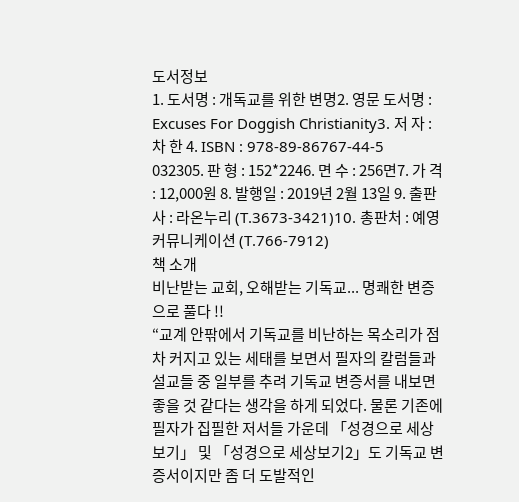도서정보
1. 도서명 : 개독교를 위한 변명2. 영문 도서명 : Excuses For Doggish Christianity3. 저 자 : 차 한 4. ISBN : 978-89-86767-44-5 032305. 판 형 : 152*2246. 면 수 : 256면7. 가 격 : 12,000원 8. 발행일 : 2019년 2월 13일 9. 출판사 : 라온누리 (T.3673-3421)10. 총판처 : 예영커뮤니케이션 (T.766-7912)
책 소개
비난받는 교회, 오해받는 기독교... 명쾌한 변증으로 풀다 !!
“교계 안팎에서 기독교를 비난하는 목소리가 점차 커지고 있는 세태를 보면서 필자의 칼럼들과 설교들 중 일부를 추려 기독교 변증서를 내보면 좋을 것 같다는 생각을 하게 되었다. 물론 기존에 필자가 집필한 저서들 가운데 「성경으로 세상보기」 및 「성경으로 세상보기2」도 기독교 변증서이지만 좀 더 도발적인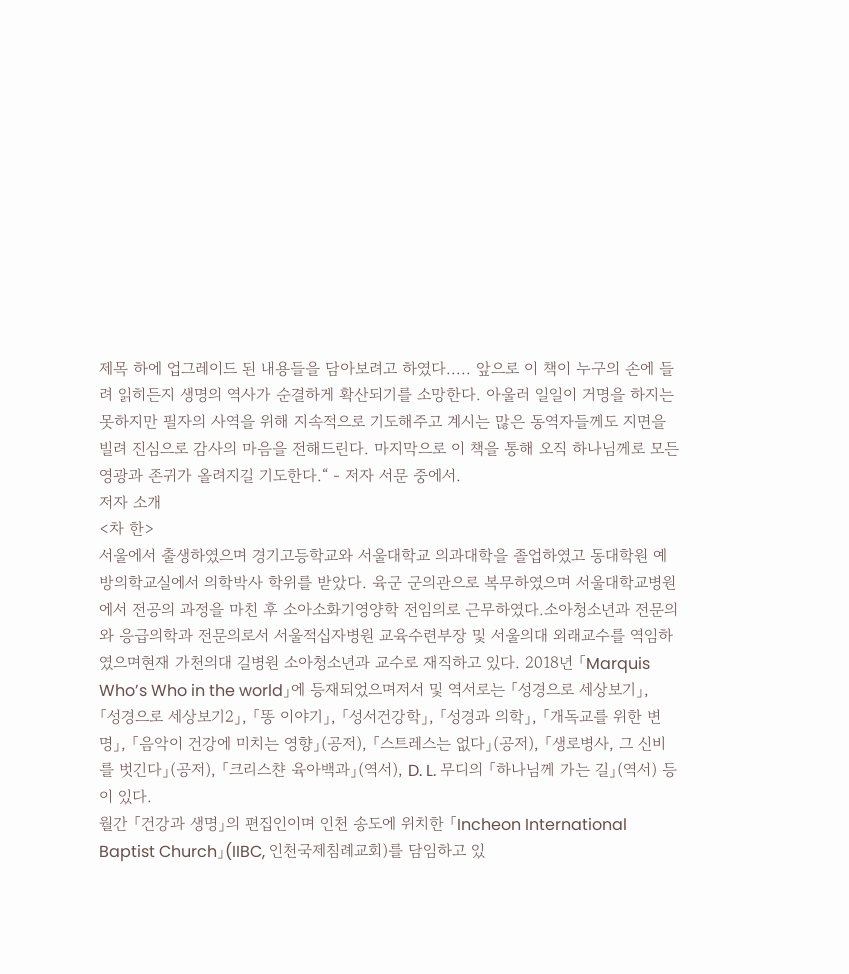제목 하에 업그레이드 된 내용들을 담아보려고 하였다..... 앞으로 이 책이 누구의 손에 들려 읽히든지 생명의 역사가 순결하게 확산되기를 소망한다. 아울러 일일이 거명을 하지는 못하지만 필자의 사역을 위해 지속적으로 기도해주고 계시는 많은 동역자들께도 지면을 빌려 진심으로 감사의 마음을 전해드린다. 마지막으로 이 책을 통해 오직 하나님께로 모든 영광과 존귀가 올려지길 기도한다.“ - 저자 서문 중에서.
저자 소개
<차 한>
서울에서 출생하였으며 경기고등학교와 서울대학교 의과대학을 졸업하였고 동대학원 예방의학교실에서 의학박사 학위를 받았다. 육군 군의관으로 복무하였으며 서울대학교병원에서 전공의 과정을 마친 후 소아소화기영양학 전임의로 근무하였다.소아청소년과 전문의와 응급의학과 전문의로서 서울적십자병원 교육수련부장 및 서울의대 외래교수를 역임하였으며현재 가천의대 길병원 소아청소년과 교수로 재직하고 있다. 2018년 「Marquis Who’s Who in the world」에 등재되었으며저서 및 역서로는 「성경으로 세상보기」, 「성경으로 세상보기2」, 「똥 이야기」, 「성서건강학」, 「성경과 의학」, 「개독교를 위한 변명」, 「음악이 건강에 미치는 영향」(공저), 「스트레스는 없다」(공저), 「생로병사, 그 신비를 벗긴다」(공저), 「크리스챤 육아백과」(역서), D. L. 무디의 「하나님께 가는 길」(역서) 등이 있다.
월간 「건강과 생명」의 편집인이며 인천 송도에 위치한 「Incheon International Baptist Church」(IIBC, 인천국제침례교회)를 담임하고 있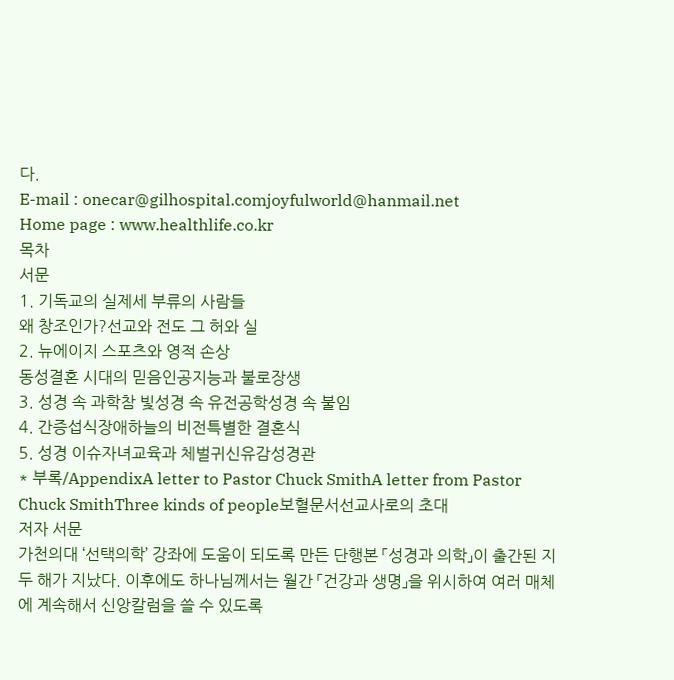다.
E-mail : onecar@gilhospital.comjoyfulworld@hanmail.net
Home page : www.healthlife.co.kr
목차
서문
1. 기독교의 실제세 부류의 사람들
왜 창조인가?선교와 전도 그 허와 실
2. 뉴에이지 스포츠와 영적 손상
동성결혼 시대의 믿음인공지능과 불로장생
3. 성경 속 과학참 빛성경 속 유전공학성경 속 불임
4. 간증섭식장애하늘의 비전특별한 결혼식
5. 성경 이슈자녀교육과 체벌귀신유감성경관
* 부록/AppendixA letter to Pastor Chuck SmithA letter from Pastor Chuck SmithThree kinds of people보혈문서선교사로의 초대
저자 서문
가천의대 ‘선택의학’ 강좌에 도움이 되도록 만든 단행본 「성경과 의학」이 출간된 지 두 해가 지났다. 이후에도 하나님께서는 월간 「건강과 생명」을 위시하여 여러 매체에 계속해서 신앙칼럼을 쓸 수 있도록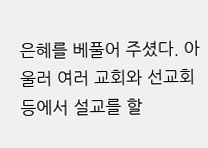은혜를 베풀어 주셨다. 아울러 여러 교회와 선교회 등에서 설교를 할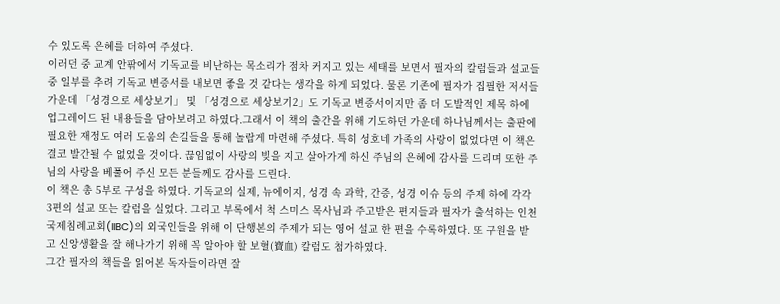수 있도록 은혜를 더하여 주셨다.
이러던 중 교계 안팎에서 기독교를 비난하는 목소리가 점차 커지고 있는 세태를 보면서 필자의 칼럼들과 설교들 중 일부를 추려 기독교 변증서를 내보면 좋을 것 같다는 생각을 하게 되었다. 물론 기존에 필자가 집필한 저서들 가운데 「성경으로 세상보기」 및 「성경으로 세상보기2」도 기독교 변증서이지만 좀 더 도발적인 제목 하에 업그레이드 된 내용들을 담아보려고 하였다.그래서 이 책의 출간을 위해 기도하던 가운데 하나님께서는 출판에 필요한 재정도 여러 도움의 손길들을 통해 놀랍게 마련해 주셨다. 특히 성호네 가족의 사랑이 없었다면 이 책은 결코 발간될 수 없었을 것이다. 끊임없이 사랑의 빚을 지고 살아가게 하신 주님의 은혜에 감사를 드리며 또한 주님의 사랑을 베풀어 주신 모든 분들께도 감사를 드린다.
이 책은 총 5부로 구성을 하였다. 기독교의 실제, 뉴에이지, 성경 속 과학, 간증, 성경 이슈 등의 주제 하에 각각 3편의 설교 또는 칼럼을 실었다. 그리고 부록에서 척 스미스 목사님과 주고받은 편지들과 필자가 출석하는 인천국제침례교회(IIBC)의 외국인들을 위해 이 단행본의 주제가 되는 영어 설교 한 편을 수록하였다. 또 구원을 받고 신앙생활을 잘 해나가기 위해 꼭 알아야 할 보혈(寶血) 칼럼도 첨가하였다.
그간 필자의 책들을 읽어본 독자들이라면 잘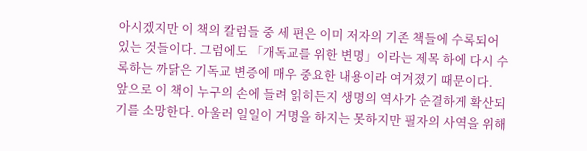아시겠지만 이 책의 칼럼들 중 세 편은 이미 저자의 기존 책들에 수록되어 있는 것들이다. 그럼에도 「개독교를 위한 변명」이라는 제목 하에 다시 수록하는 까닭은 기독교 변증에 매우 중요한 내용이라 여겨졌기 때문이다.
앞으로 이 책이 누구의 손에 들려 읽히든지 생명의 역사가 순결하게 확산되기를 소망한다. 아울러 일일이 거명을 하지는 못하지만 필자의 사역을 위해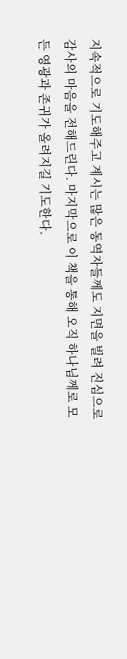지속적으로 기도해주고 계시는 많은 동역자들께도 지면을 빌려 진심으로 감사의 마음을 전해드린다. 마지막으로 이 책을 통해 오직 하나님께로 모든 영광과 존귀가 올려지길 기도한다.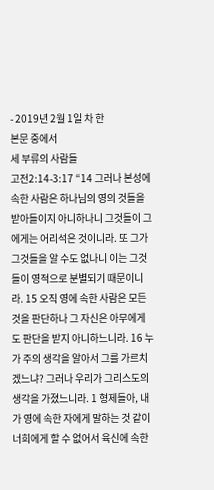- 2019년 2월 1일 차 한
본문 중에서
세 부류의 사람들
고전2:14-3:17 “14 그러나 본성에 속한 사람은 하나님의 영의 것들을 받아들이지 아니하나니 그것들이 그에게는 어리석은 것이니라. 또 그가 그것들을 알 수도 없나니 이는 그것들이 영적으로 분별되기 때문이니라. 15 오직 영에 속한 사람은 모든 것을 판단하나 그 자신은 아무에게도 판단을 받지 아니하느니라. 16 누가 주의 생각을 알아서 그를 가르치겠느냐? 그러나 우리가 그리스도의 생각을 가졌느니라. 1 형제들아, 내가 영에 속한 자에게 말하는 것 같이 너희에게 할 수 없어서 육신에 속한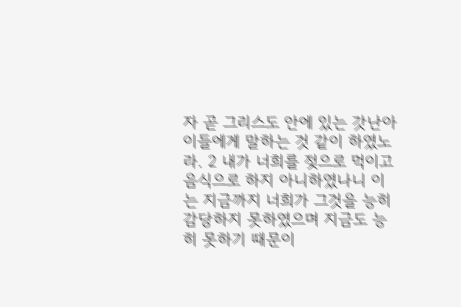자 곧 그리스도 안에 있는 갓난아이들에게 말하는 것 같이 하였노라. 2 내가 너희를 젖으로 먹이고 음식으로 하지 아니하였나니 이는 지금까지 너희가 그것을 능히 감당하지 못하였으며 지금도 능히 못하기 때문이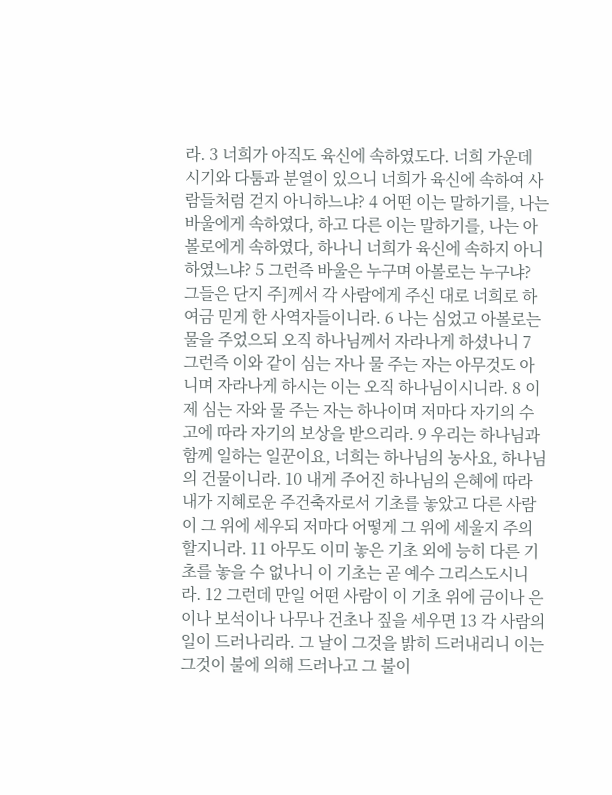라. 3 너희가 아직도 육신에 속하였도다. 너희 가운데 시기와 다툼과 분열이 있으니 너희가 육신에 속하여 사람들처럼 걷지 아니하느냐? 4 어떤 이는 말하기를, 나는 바울에게 속하였다, 하고 다른 이는 말하기를, 나는 아볼로에게 속하였다, 하나니 너희가 육신에 속하지 아니하였느냐? 5 그런즉 바울은 누구며 아볼로는 누구냐? 그들은 단지 주]께서 각 사람에게 주신 대로 너희로 하여금 믿게 한 사역자들이니라. 6 나는 심었고 아볼로는 물을 주었으되 오직 하나님께서 자라나게 하셨나니 7 그런즉 이와 같이 심는 자나 물 주는 자는 아무것도 아니며 자라나게 하시는 이는 오직 하나님이시니라. 8 이제 심는 자와 물 주는 자는 하나이며 저마다 자기의 수고에 따라 자기의 보상을 받으리라. 9 우리는 하나님과 함께 일하는 일꾼이요, 너희는 하나님의 농사요, 하나님의 건물이니라. 10 내게 주어진 하나님의 은혜에 따라 내가 지혜로운 주건축자로서 기초를 놓았고 다른 사람이 그 위에 세우되 저마다 어떻게 그 위에 세울지 주의할지니라. 11 아무도 이미 놓은 기초 외에 능히 다른 기초를 놓을 수 없나니 이 기초는 곧 예수 그리스도시니라. 12 그런데 만일 어떤 사람이 이 기초 위에 금이나 은이나 보석이나 나무나 건초나 짚을 세우면 13 각 사람의 일이 드러나리라. 그 날이 그것을 밝히 드러내리니 이는 그것이 불에 의해 드러나고 그 불이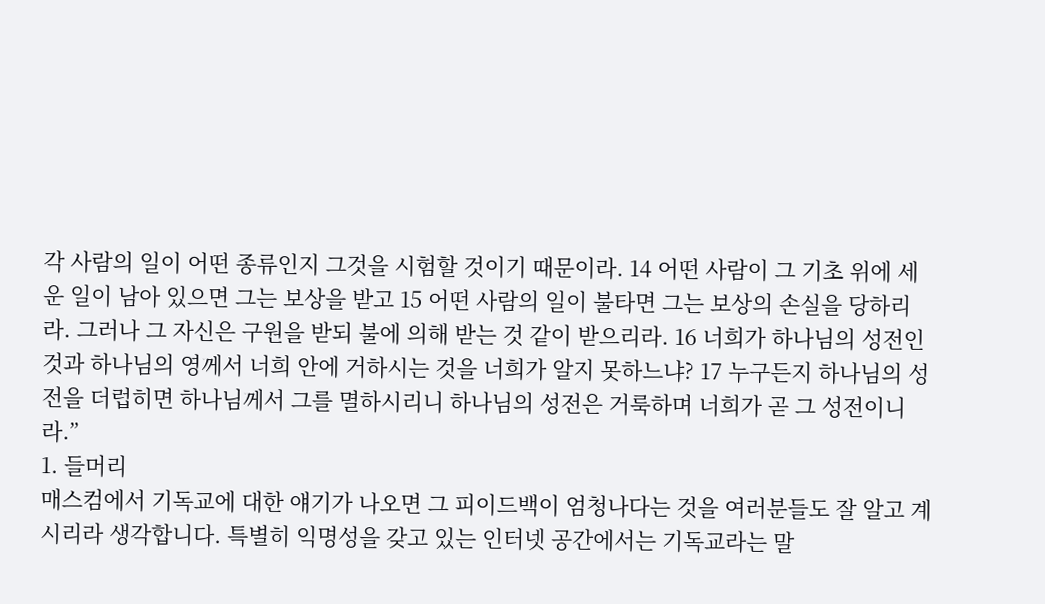각 사람의 일이 어떤 종류인지 그것을 시험할 것이기 때문이라. 14 어떤 사람이 그 기초 위에 세운 일이 남아 있으면 그는 보상을 받고 15 어떤 사람의 일이 불타면 그는 보상의 손실을 당하리라. 그러나 그 자신은 구원을 받되 불에 의해 받는 것 같이 받으리라. 16 너희가 하나님의 성전인 것과 하나님의 영께서 너희 안에 거하시는 것을 너희가 알지 못하느냐? 17 누구든지 하나님의 성전을 더럽히면 하나님께서 그를 멸하시리니 하나님의 성전은 거룩하며 너희가 곧 그 성전이니라.”
1. 들머리
매스컴에서 기독교에 대한 얘기가 나오면 그 피이드백이 엄청나다는 것을 여러분들도 잘 알고 계시리라 생각합니다. 특별히 익명성을 갖고 있는 인터넷 공간에서는 기독교라는 말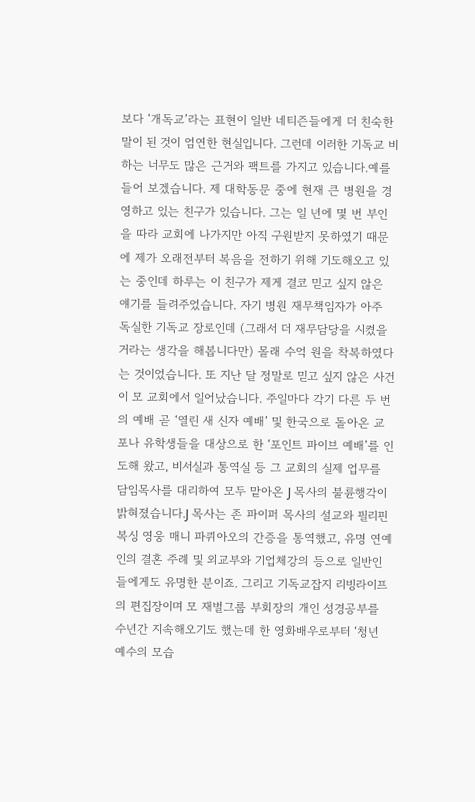보다 ‘개독교’라는 표현이 일반 네티즌들에게 더 친숙한 말이 된 것이 엄연한 현실입니다. 그런데 이러한 기독교 비하는 너무도 많은 근거와 팩트를 가지고 있습니다.예를 들어 보겠습니다. 제 대학동문 중에 현재 큰 병원을 경영하고 있는 친구가 있습니다. 그는 일 년에 몇 번 부인을 따라 교회에 나가지만 아직 구원받지 못하였기 때문에 제가 오래전부터 복음을 전하기 위해 기도해오고 있는 중인데 하루는 이 친구가 제게 결코 믿고 싶지 않은 얘기를 들려주었습니다. 자기 병원 재무책임자가 아주 독실한 기독교 장로인데 (그래서 더 재무담당을 시켰을 거라는 생각을 해봅니다만) 몰래 수억 원을 착복하였다는 것이었습니다. 또 지난 달 정말로 믿고 싶지 않은 사건이 모 교회에서 일어났습니다. 주일마다 각기 다른 두 번의 예배 곧 ‘열린 새 신자 예배’ 및 한국으로 돌아온 교포나 유학생들을 대상으로 한 ‘포인트 파이브 예배’를 인도해 왔고, 비서실과 통역실 등 그 교회의 실제 업무를 담임목사를 대리하여 모두 맡아온 J 목사의 불륜행각이 밝혀졌습니다.J 목사는 존 파이퍼 목사의 설교와 필리핀 복싱 영웅 매니 파퀴아오의 간증을 통역했고, 유명 연예인의 결혼 주례 및 외교부와 기업체강의 등으로 일반인들에게도 유명한 분이죠. 그리고 기독교잡지 리빙라이프의 편집장이며 모 재벌그룹 부회장의 개인 성경공부를 수년간 지속해오기도 했는데 한 영화배우로부터 ‘청년 예수의 모습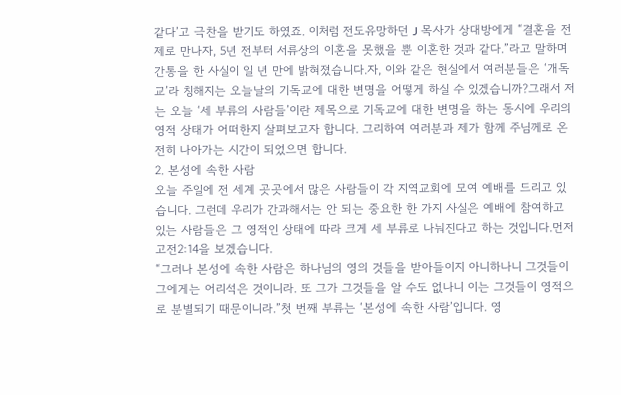같다’고 극찬을 받기도 하였죠. 이처럼 전도유망하던 J 목사가 상대방에게 “결혼을 전제로 만나자, 5년 전부터 서류상의 이혼을 못했을 뿐 이혼한 것과 같다.”라고 말하며 간통을 한 사실이 일 년 만에 밝혀졌습니다.자, 이와 같은 현실에서 여러분들은 ‘개독교’라 칭해지는 오늘날의 기독교에 대한 변명을 어떻게 하실 수 있겠습니까?그래서 저는 오늘 ‘세 부류의 사람들’이란 제목으로 기독교에 대한 변명을 하는 동시에 우리의 영적 상태가 어떠한지 살펴보고자 합니다. 그리하여 여러분과 제가 함께 주님께로 온전히 나아가는 시간이 되었으면 합니다.
2. 본성에 속한 사람
오늘 주일에 전 세계 곳곳에서 많은 사람들이 각 지역교회에 모여 예배를 드리고 있습니다. 그런데 우리가 간과해서는 안 되는 중요한 한 가지 사실은 예배에 참여하고 있는 사람들은 그 영적인 상태에 따라 크게 세 부류로 나눠진다고 하는 것입니다.먼저 고전2:14을 보겠습니다.
“그러나 본성에 속한 사람은 하나님의 영의 것들을 받아들이지 아니하나니 그것들이 그에게는 어리석은 것이니라. 또 그가 그것들을 알 수도 없나니 이는 그것들이 영적으로 분별되기 때문이니라.”첫 번째 부류는 ‘본성에 속한 사람’입니다. 영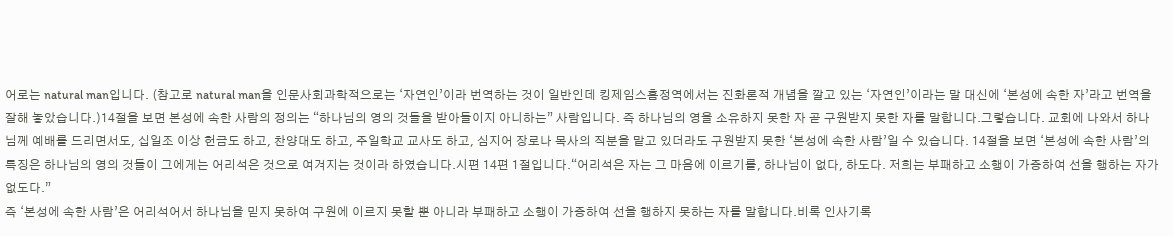어로는 natural man입니다. (참고로 natural man을 인문사회과학적으로는 ‘자연인’이라 번역하는 것이 일반인데 킹제임스흠정역에서는 진화론적 개념을 깔고 있는 ‘자연인’이라는 말 대신에 ‘본성에 속한 자’라고 번역을 잘해 놓았습니다.)14절을 보면 본성에 속한 사람의 정의는 “하나님의 영의 것들을 받아들이지 아니하는” 사람입니다. 즉 하나님의 영을 소유하지 못한 자 곧 구원받지 못한 자를 말합니다.그렇습니다. 교회에 나와서 하나님께 예배를 드리면서도, 십일조 이상 헌금도 하고, 찬양대도 하고, 주일학교 교사도 하고, 심지어 장로나 목사의 직분을 맡고 있더라도 구원받지 못한 ‘본성에 속한 사람’일 수 있습니다. 14절을 보면 ‘본성에 속한 사람’의 특징은 하나님의 영의 것들이 그에게는 어리석은 것으로 여겨지는 것이라 하였습니다.시편 14편 1절입니다.“어리석은 자는 그 마음에 이르기를, 하나님이 없다, 하도다. 저희는 부패하고 소행이 가증하여 선을 행하는 자가 없도다.”
즉 ‘본성에 속한 사람’은 어리석어서 하나님을 믿지 못하여 구원에 이르지 못할 뿐 아니라 부패하고 소행이 가증하여 선을 행하지 못하는 자를 말합니다.비록 인사기록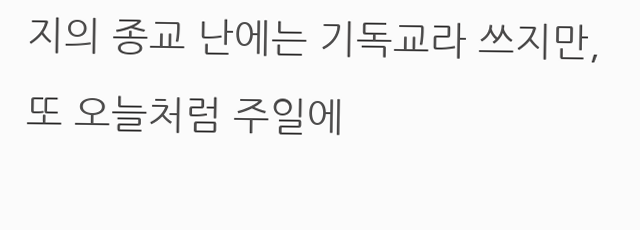지의 종교 난에는 기독교라 쓰지만, 또 오늘처럼 주일에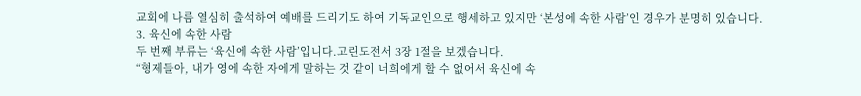교회에 나름 열심히 출석하여 예배를 드리기도 하여 기독교인으로 행세하고 있지만 ‘본성에 속한 사람’인 경우가 분명히 있습니다.
3. 육신에 속한 사람
두 번째 부류는 ‘육신에 속한 사람’입니다.고린도전서 3장 1절을 보겠습니다.
“형제들아, 내가 영에 속한 자에게 말하는 것 같이 너희에게 할 수 없어서 육신에 속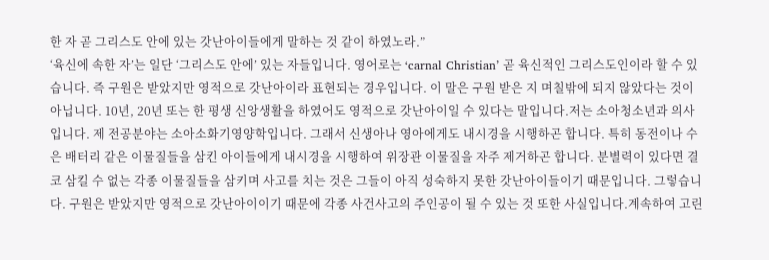한 자 곧 그리스도 안에 있는 갓난아이들에게 말하는 것 같이 하였노라.”
‘육신에 속한 자’는 일단 ‘그리스도 안에’ 있는 자들입니다. 영어로는 ‘carnal Christian’ 곧 육신적인 그리스도인이라 할 수 있습니다. 즉 구원은 받았지만 영적으로 갓난아이라 표현되는 경우입니다. 이 말은 구원 받은 지 며칠밖에 되지 않았다는 것이 아닙니다. 10년, 20년 또는 한 평생 신앙생활을 하였어도 영적으로 갓난아이일 수 있다는 말입니다.저는 소아청소년과 의사입니다. 제 전공분야는 소아소화기영양학입니다. 그래서 신생아나 영아에게도 내시경을 시행하곤 합니다. 특히 동전이나 수은 배터리 같은 이물질들을 삼킨 아이들에게 내시경을 시행하여 위장관 이물질을 자주 제거하곤 합니다. 분별력이 있다면 결코 삼킬 수 없는 각종 이물질들을 삼키며 사고를 치는 것은 그들이 아직 성숙하지 못한 갓난아이들이기 때문입니다. 그렇습니다. 구원은 받았지만 영적으로 갓난아이이기 때문에 각종 사건사고의 주인공이 될 수 있는 것 또한 사실입니다.계속하여 고린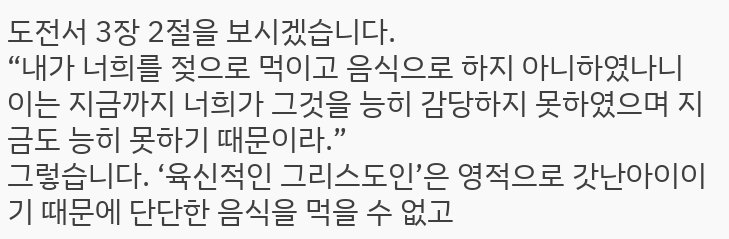도전서 3장 2절을 보시겠습니다.
“내가 너희를 젖으로 먹이고 음식으로 하지 아니하였나니 이는 지금까지 너희가 그것을 능히 감당하지 못하였으며 지금도 능히 못하기 때문이라.”
그렇습니다. ‘육신적인 그리스도인’은 영적으로 갓난아이이기 때문에 단단한 음식을 먹을 수 없고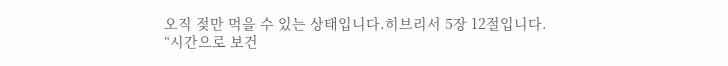오직 젖만 먹을 수 있는 상태입니다.히브리서 5장 12절입니다.
“시간으로 보건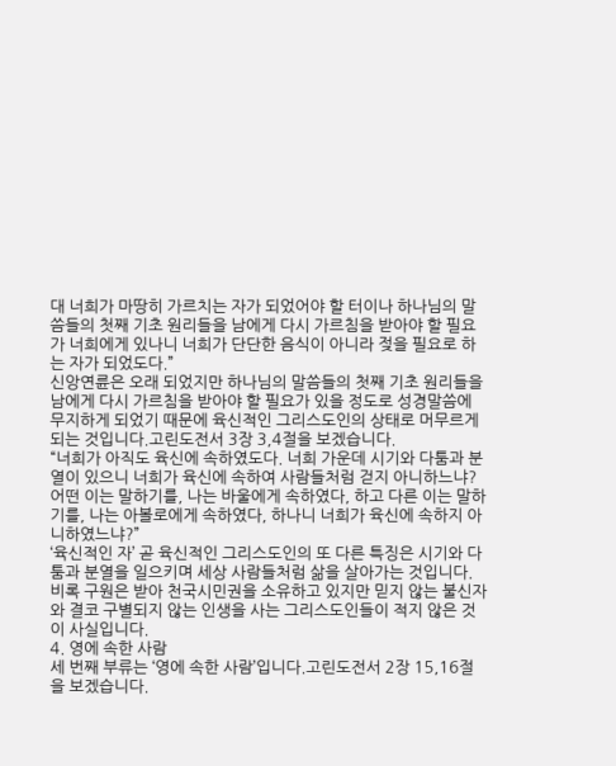대 너희가 마땅히 가르치는 자가 되었어야 할 터이나 하나님의 말씀들의 첫째 기초 원리들을 남에게 다시 가르침을 받아야 할 필요가 너희에게 있나니 너희가 단단한 음식이 아니라 젖을 필요로 하는 자가 되었도다.”
신앙연륜은 오래 되었지만 하나님의 말씀들의 첫째 기초 원리들을 남에게 다시 가르침을 받아야 할 필요가 있을 정도로 성경말씀에 무지하게 되었기 때문에 육신적인 그리스도인의 상태로 머무르게 되는 것입니다.고린도전서 3장 3,4절을 보겠습니다.
“너희가 아직도 육신에 속하였도다. 너희 가운데 시기와 다툼과 분열이 있으니 너희가 육신에 속하여 사람들처럼 걷지 아니하느냐? 어떤 이는 말하기를, 나는 바울에게 속하였다, 하고 다른 이는 말하기를, 나는 아볼로에게 속하였다, 하나니 너희가 육신에 속하지 아니하였느냐?”
‘육신적인 자’ 곧 육신적인 그리스도인의 또 다른 특징은 시기와 다툼과 분열을 일으키며 세상 사람들처럼 삶을 살아가는 것입니다. 비록 구원은 받아 천국시민권을 소유하고 있지만 믿지 않는 불신자와 결코 구별되지 않는 인생을 사는 그리스도인들이 적지 않은 것이 사실입니다.
4. 영에 속한 사람
세 번째 부류는 ‘영에 속한 사람’입니다.고린도전서 2장 15,16절을 보겠습니다.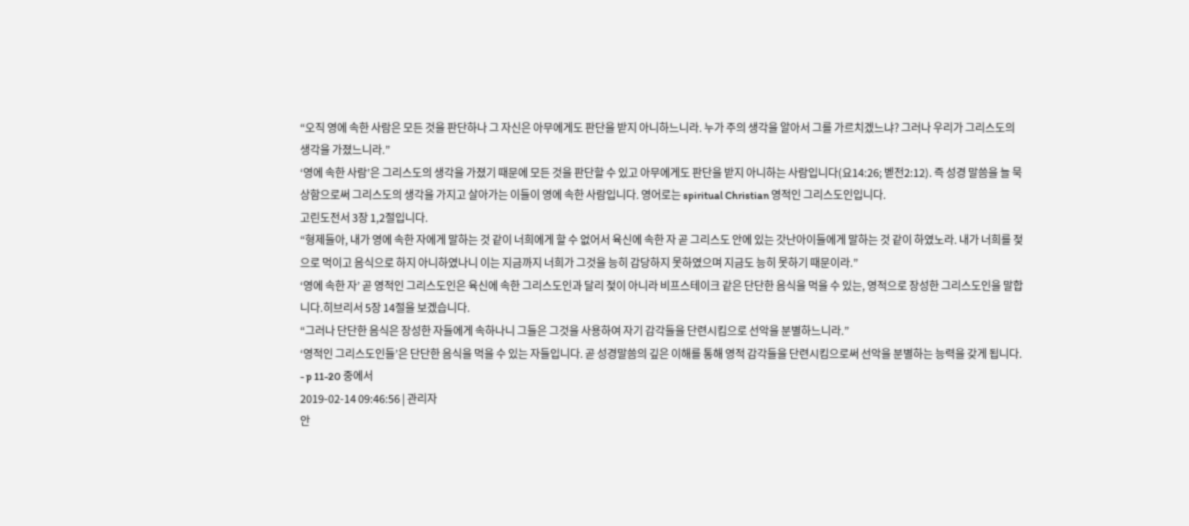“오직 영에 속한 사람은 모든 것을 판단하나 그 자신은 아무에게도 판단을 받지 아니하느니라. 누가 주의 생각을 알아서 그를 가르치겠느냐? 그러나 우리가 그리스도의 생각을 가졌느니라.”
‘영에 속한 사람’은 그리스도의 생각을 가졌기 때문에 모든 것을 판단할 수 있고 아무에게도 판단을 받지 아니하는 사람입니다(요14:26; 벧전2:12). 즉 성경 말씀을 늘 묵상함으로써 그리스도의 생각을 가지고 살아가는 이들이 영에 속한 사람입니다. 영어로는 spiritual Christian 영적인 그리스도인입니다.
고린도전서 3장 1,2절입니다.
“형제들아, 내가 영에 속한 자에게 말하는 것 같이 너희에게 할 수 없어서 육신에 속한 자 곧 그리스도 안에 있는 갓난아이들에게 말하는 것 같이 하였노라. 내가 너희를 젖으로 먹이고 음식으로 하지 아니하였나니 이는 지금까지 너희가 그것을 능히 감당하지 못하였으며 지금도 능히 못하기 때문이라.”
‘영에 속한 자’ 곧 영적인 그리스도인은 육신에 속한 그리스도인과 달리 젖이 아니라 비프스테이크 같은 단단한 음식을 먹을 수 있는, 영적으로 장성한 그리스도인을 말합니다.히브리서 5장 14절을 보겠습니다.
“그러나 단단한 음식은 장성한 자들에게 속하나니 그들은 그것을 사용하여 자기 감각들을 단련시킴으로 선악을 분별하느니라.”
‘영적인 그리스도인들’은 단단한 음식을 먹을 수 있는 자들입니다. 곧 성경말씀의 깊은 이해를 통해 영적 감각들을 단련시킴으로써 선악을 분별하는 능력을 갖게 됩니다.
- p 11-20 중에서
2019-02-14 09:46:56 | 관리자
안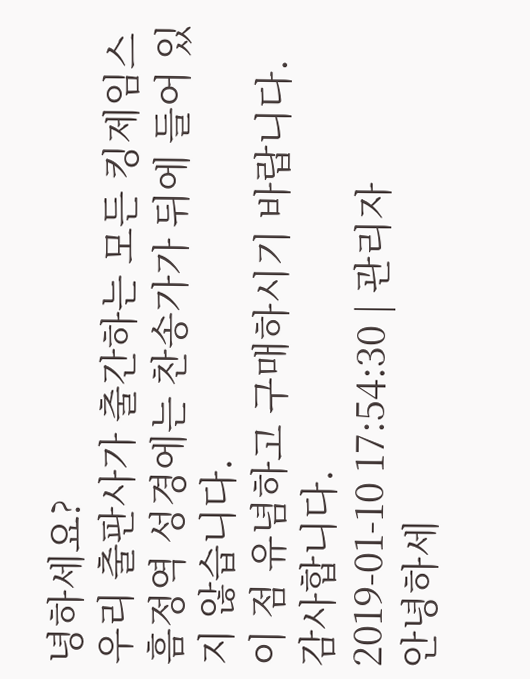녕하세요?
우리 출판사가 출간하는 모든 킹제임스 흠정역 성경에는 찬송가가 뒤에 들어 있지 않습니다.
이 점 유념하고 구매하시기 바랍니다.
감사합니다.
2019-01-10 17:54:30 | 관리자
안녕하세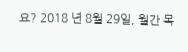요? 2018 년 8월 29일, 월간 목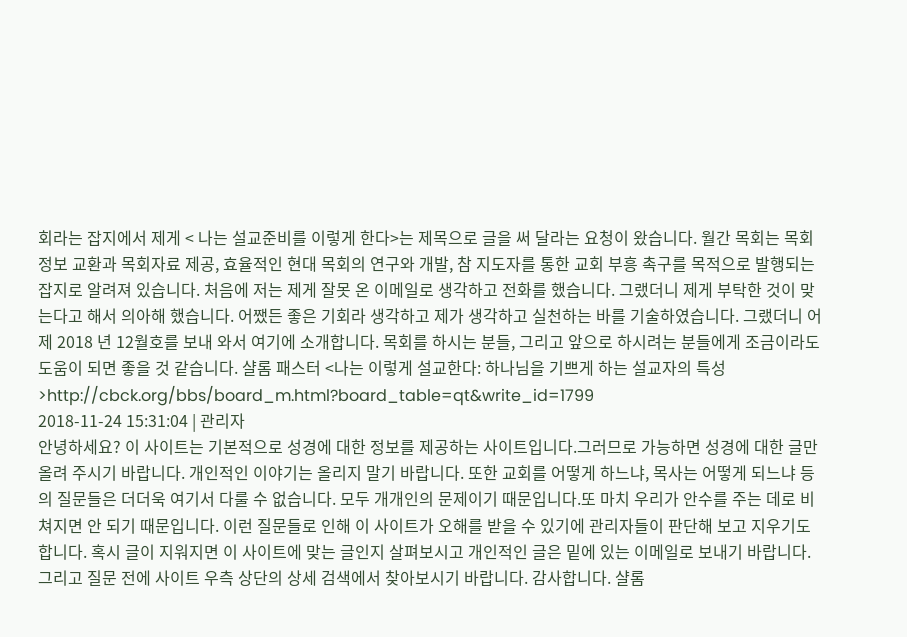회라는 잡지에서 제게 < 나는 설교준비를 이렇게 한다>는 제목으로 글을 써 달라는 요청이 왔습니다. 월간 목회는 목회정보 교환과 목회자료 제공, 효율적인 현대 목회의 연구와 개발, 참 지도자를 통한 교회 부흥 촉구를 목적으로 발행되는 잡지로 알려져 있습니다. 처음에 저는 제게 잘못 온 이메일로 생각하고 전화를 했습니다. 그랬더니 제게 부탁한 것이 맞는다고 해서 의아해 했습니다. 어쨌든 좋은 기회라 생각하고 제가 생각하고 실천하는 바를 기술하였습니다. 그랬더니 어제 2018 년 12월호를 보내 와서 여기에 소개합니다. 목회를 하시는 분들, 그리고 앞으로 하시려는 분들에게 조금이라도 도움이 되면 좋을 것 같습니다. 샬롬 패스터 <나는 이렇게 설교한다: 하나님을 기쁘게 하는 설교자의 특성>http://cbck.org/bbs/board_m.html?board_table=qt&write_id=1799
2018-11-24 15:31:04 | 관리자
안녕하세요? 이 사이트는 기본적으로 성경에 대한 정보를 제공하는 사이트입니다.그러므로 가능하면 성경에 대한 글만 올려 주시기 바랍니다. 개인적인 이야기는 올리지 말기 바랍니다. 또한 교회를 어떻게 하느냐, 목사는 어떻게 되느냐 등의 질문들은 더더욱 여기서 다룰 수 없습니다. 모두 개개인의 문제이기 때문입니다.또 마치 우리가 안수를 주는 데로 비쳐지면 안 되기 때문입니다. 이런 질문들로 인해 이 사이트가 오해를 받을 수 있기에 관리자들이 판단해 보고 지우기도 합니다. 혹시 글이 지워지면 이 사이트에 맞는 글인지 살펴보시고 개인적인 글은 밑에 있는 이메일로 보내기 바랍니다. 그리고 질문 전에 사이트 우측 상단의 상세 검색에서 찾아보시기 바랍니다. 감사합니다. 샬롬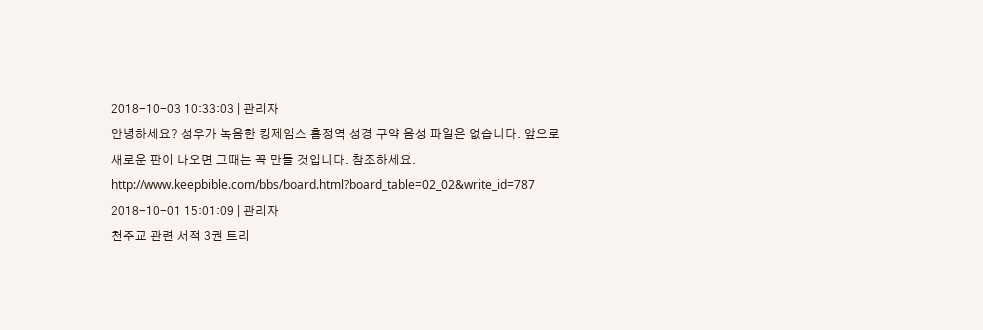2018-10-03 10:33:03 | 관리자
안녕하세요? 성우가 녹음한 킹제임스 흠정역 성경 구약 음성 파일은 없습니다. 앞으로 새로운 판이 나오면 그때는 꼭 만들 것입니다. 참조하세요. http://www.keepbible.com/bbs/board.html?board_table=02_02&write_id=787
2018-10-01 15:01:09 | 관리자
천주교 관련 서적 3권 트리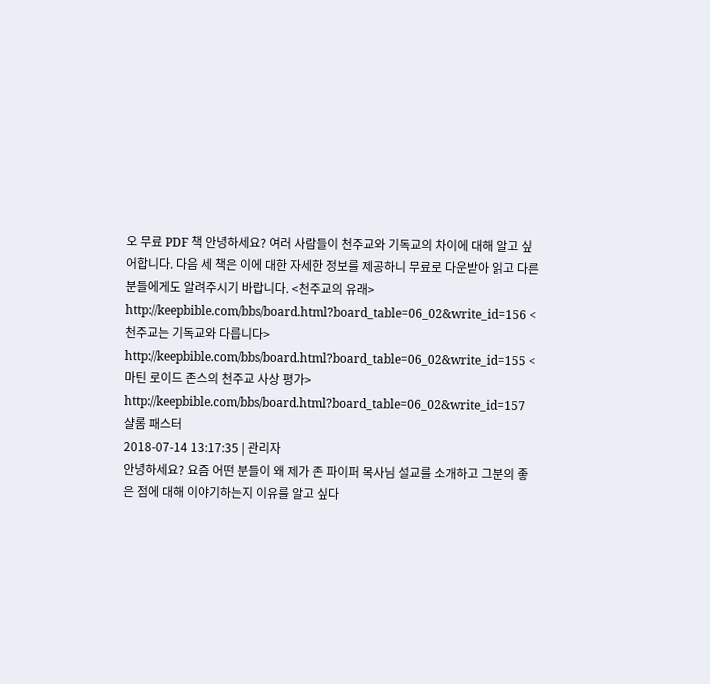오 무료 PDF 책 안녕하세요? 여러 사람들이 천주교와 기독교의 차이에 대해 알고 싶어합니다. 다음 세 책은 이에 대한 자세한 정보를 제공하니 무료로 다운받아 읽고 다른 분들에게도 알려주시기 바랍니다. <천주교의 유래> http://keepbible.com/bbs/board.html?board_table=06_02&write_id=156 <천주교는 기독교와 다릅니다> http://keepbible.com/bbs/board.html?board_table=06_02&write_id=155 <마틴 로이드 존스의 천주교 사상 평가> http://keepbible.com/bbs/board.html?board_table=06_02&write_id=157 샬롬 패스터
2018-07-14 13:17:35 | 관리자
안녕하세요? 요즘 어떤 분들이 왜 제가 존 파이퍼 목사님 설교를 소개하고 그분의 좋은 점에 대해 이야기하는지 이유를 알고 싶다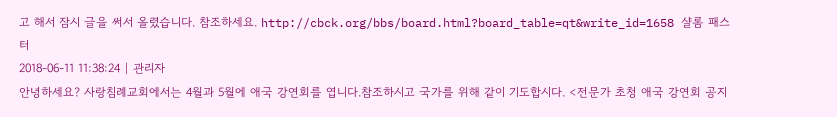고 해서 잠시 글을 써서 올렸습니다. 참조하세요. http://cbck.org/bbs/board.html?board_table=qt&write_id=1658 샬롬 패스터
2018-06-11 11:38:24 | 관리자
안녕하세요? 사랑침례교회에서는 4월과 5월에 애국 강연회를 엽니다.참조하시고 국가를 위해 같이 기도합시다. <전문가 초청 애국 강연회 공지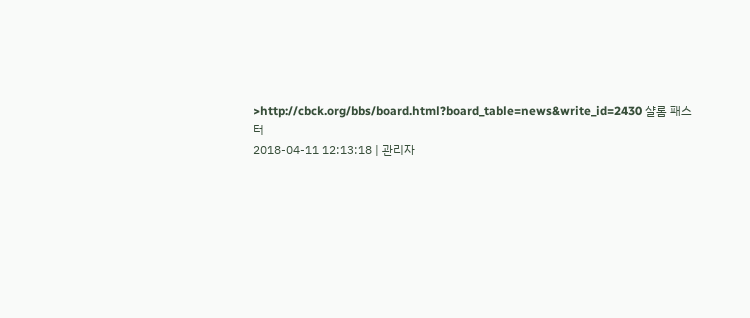>http://cbck.org/bbs/board.html?board_table=news&write_id=2430 샬롬 패스터
2018-04-11 12:13:18 | 관리자